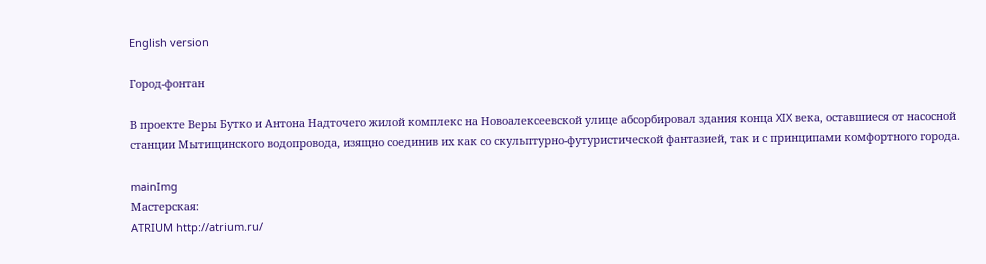English version

Город-фонтан

В проекте Веры Бутко и Антона Надточего жилой комплекс на Новоалексеевской улице абсорбировал здания конца XIX века, оставшиеся от насосной станции Мытищинского водопровода, изящно соединив их как со скульптурно-футуристической фантазией, так и с принципами комфортного города.

mainImg
Мастерская:
ATRIUM http://atrium.ru/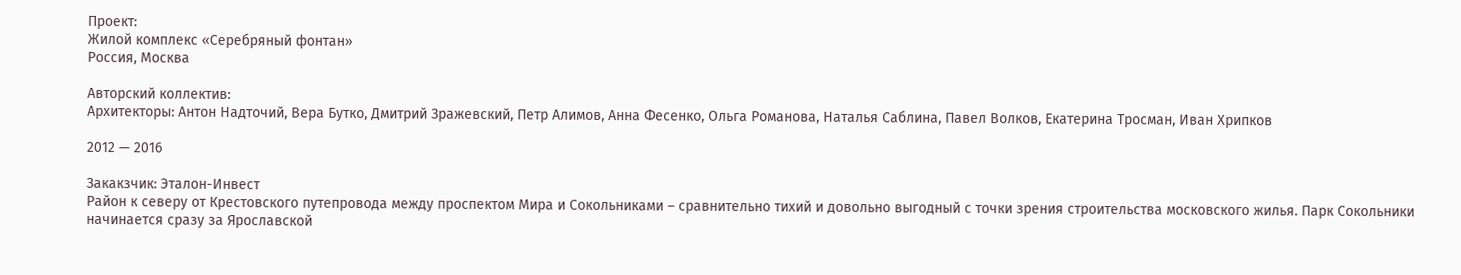Проект:
Жилой комплекс «Серебряный фонтан»
Россия, Москва

Авторский коллектив:
Архитекторы: Антон Надточий, Вера Бутко, Дмитрий Зражевский, Петр Алимов, Анна Фесенко, Ольга Романова, Наталья Саблина, Павел Волков, Екатерина Тросман, Иван Хрипков

2012 — 2016

Закакзчик: Эталон-Инвест
Район к северу от Крестовского путепровода между проспектом Мира и Сокольниками – сравнительно тихий и довольно выгодный с точки зрения строительства московского жилья. Парк Сокольники начинается сразу за Ярославской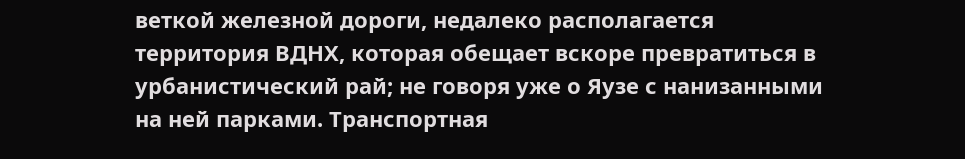веткой железной дороги, недалеко располагается территория ВДНХ, которая обещает вскоре превратиться в урбанистический рай; не говоря уже о Яузе с нанизанными на ней парками. Транспортная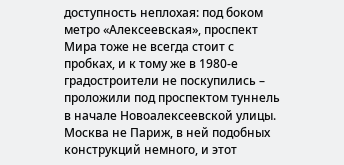доступность неплохая: под боком метро «Алексеевская», проспект Мира тоже не всегда стоит с пробках, и к тому же в 1980-е градостроители не поскупились – проложили под проспектом туннель в начале Новоалексеевской улицы. Москва не Париж, в ней подобных конструкций немного, и этот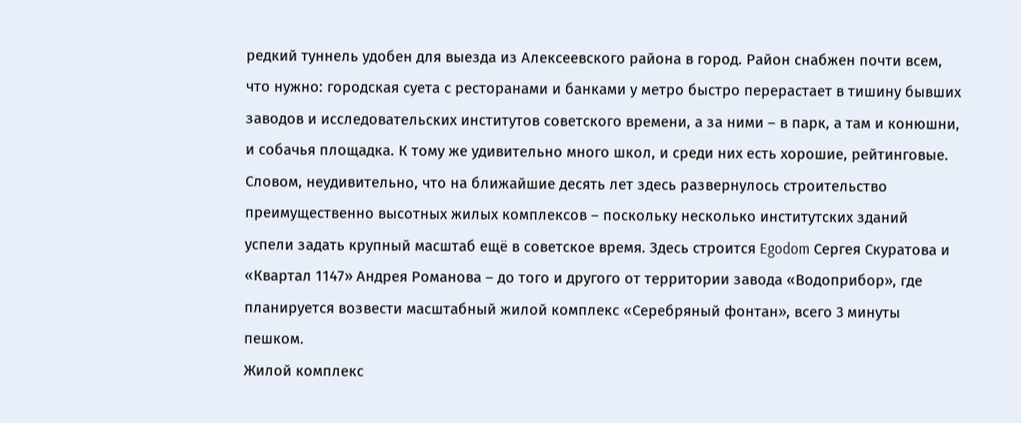редкий туннель удобен для выезда из Алексеевского района в город. Район снабжен почти всем, что нужно: городская суета с ресторанами и банками у метро быстро перерастает в тишину бывших заводов и исследовательских институтов советского времени, а за ними – в парк, а там и конюшни, и собачья площадка. К тому же удивительно много школ, и среди них есть хорошие, рейтинговые. Словом, неудивительно, что на ближайшие десять лет здесь развернулось строительство преимущественно высотных жилых комплексов – поскольку несколько институтских зданий успели задать крупный масштаб ещё в советское время. Здесь строится Egodom Сергея Скуратова и «Квартал 1147» Андрея Романова – до того и другого от территории завода «Водоприбор», где планируется возвести масштабный жилой комплекс «Серебряный фонтан», всего 3 минуты пешком.
Жилой комплекс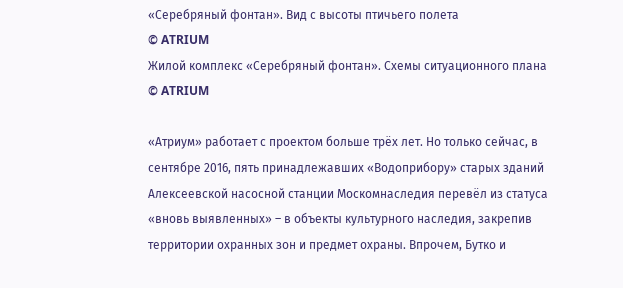«Серебряный фонтан». Вид с высоты птичьего полета
© ATRIUM
Жилой комплекс «Серебряный фонтан». Схемы ситуационного плана
© ATRIUM

«Атриум» работает с проектом больше трёх лет. Но только сейчас, в сентябре 2016, пять принадлежавших «Водоприбору» старых зданий Алексеевской насосной станции Москомнаследия перевёл из статуса «вновь выявленных» – в объекты культурного наследия, закрепив территории охранных зон и предмет охраны. Впрочем, Бутко и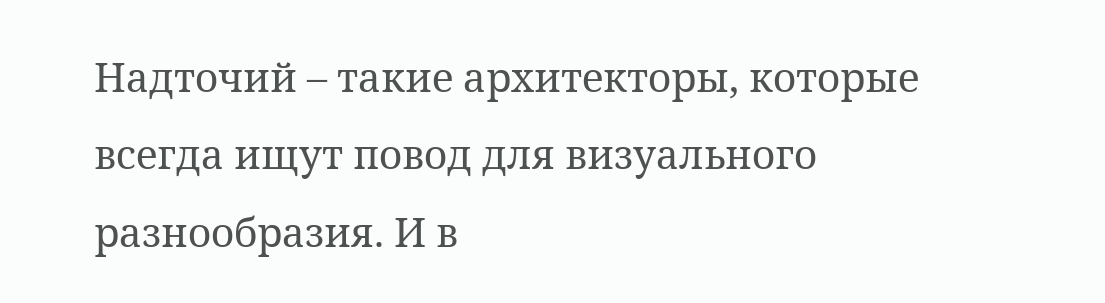Надточий – такие архитекторы, которые всегда ищут повод для визуального разнообразия. И в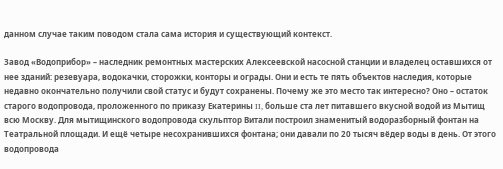данном случае таким поводом стала сама история и существующий контекст.

Завод «Водоприбор» – наследник ремонтных мастерских Алексеевской насосной станции и владелец оставшихся от нее зданий: резевуара, водокачки, сторожки, конторы и ограды. Они и есть те пять объектов наследия, которые недавно окончательно получили свой статус и будут сохранены. Почему же это место так интересно? Оно – остаток старого водопровода, проложенного по приказу Екатерины II, больше ста лет питавшего вкусной водой из Мытищ всю Москву. Для мытищинского водопровода скульптор Витали построил знаменитый водоразборный фонтан на Театральной площади. И ещё четыре несохранившихся фонтана; они давали по 20 тысяч вёдер воды в день. От этого водопровода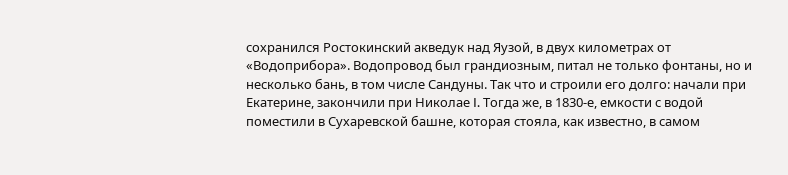сохранился Ростокинский акведук над Яузой, в двух километрах от «Водоприбора». Водопровод был грандиозным, питал не только фонтаны, но и несколько бань, в том числе Сандуны. Так что и строили его долго: начали при Екатерине, закончили при Николае I. Тогда же, в 1830-е, емкости с водой поместили в Сухаревской башне, которая стояла, как известно, в самом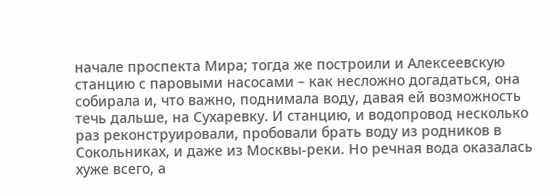начале проспекта Мира; тогда же построили и Алексеевскую станцию с паровыми насосами – как несложно догадаться, она собирала и, что важно, поднимала воду, давая ей возможность течь дальше, на Сухаревку. И станцию, и водопровод несколько раз реконструировали, пробовали брать воду из родников в Сокольниках, и даже из Москвы-реки. Но речная вода оказалась хуже всего, а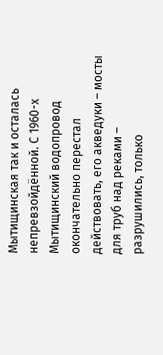Мытищинская так и осталась непревзойдённой. С 1960-х Мытищинский водопровод окончательно перестал действовать, его акведуки – мосты для труб над реками – разрушились, только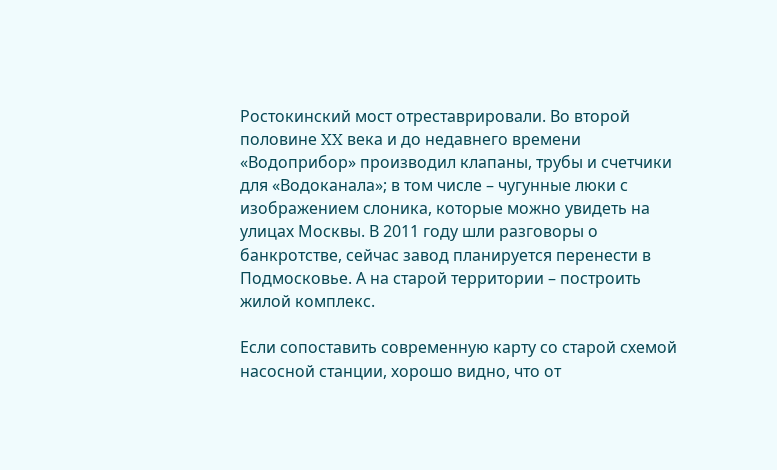Ростокинский мост отреставрировали. Во второй половине XX века и до недавнего времени «Водоприбор» производил клапаны, трубы и счетчики для «Водоканала»; в том числе – чугунные люки с изображением слоника, которые можно увидеть на улицах Москвы. В 2011 году шли разговоры о банкротстве, сейчас завод планируется перенести в Подмосковье. А на старой территории – построить жилой комплекс.

Если сопоставить современную карту со старой схемой насосной станции, хорошо видно, что от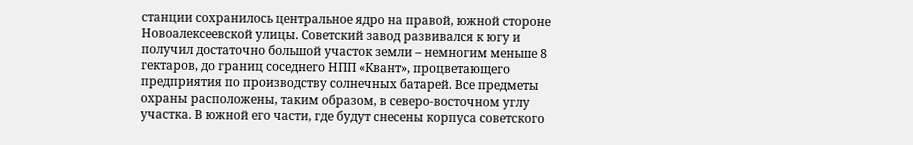станции сохранилось центральное ядро на правой, южной стороне Новоалексеевской улицы. Советский завод развивался к югу и получил достаточно большой участок земли – немногим меньше 8 гектаров, до границ соседнего НПП «Квант», процветающего предприятия по производству солнечных батарей. Все предметы охраны расположены, таким образом, в северо-восточном углу участка. В южной его части, где будут снесены корпуса советского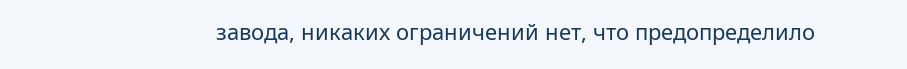завода, никаких ограничений нет, что предопределило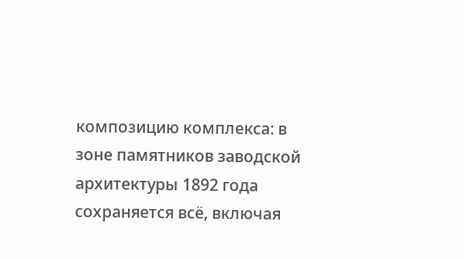композицию комплекса: в зоне памятников заводской архитектуры 1892 года сохраняется всё, включая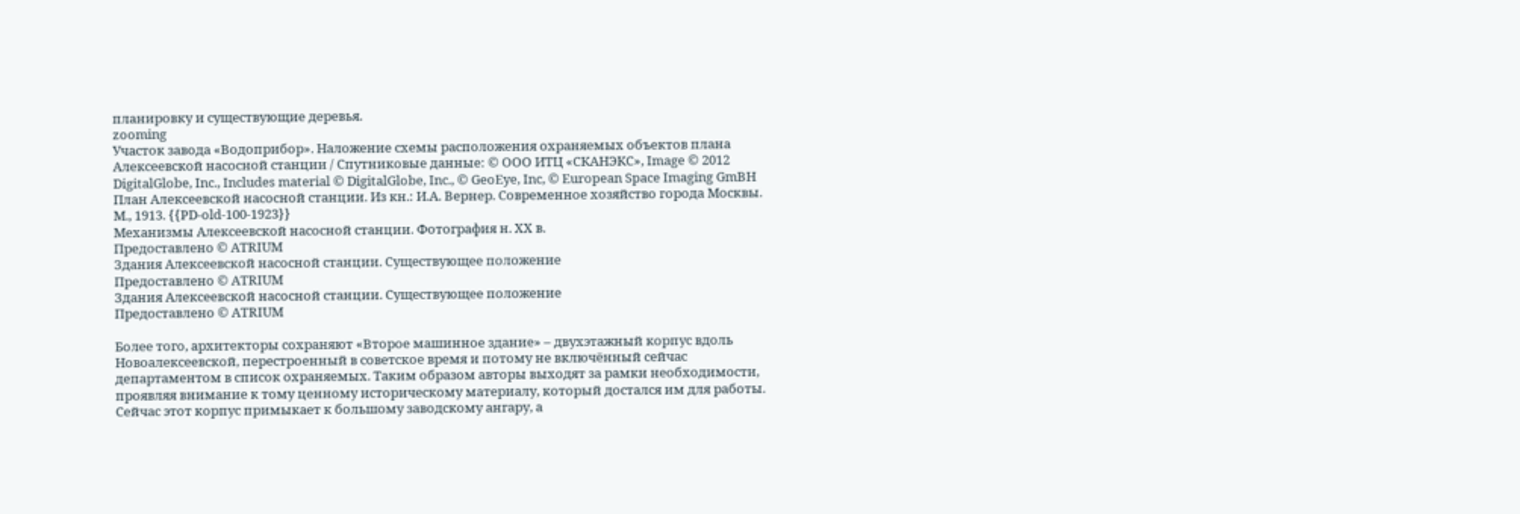планировку и существующие деревья.
zooming
Участок завода «Водоприбор». Наложение схемы расположения охраняемых объектов плана Алексеевской насосной станции / Спутниковые данные: © ООО ИТЦ «СКАНЭКС», Image © 2012 DigitalGlobe, Inc., Includes material © DigitalGlobe, Inc., © GeoEye, Inc, © European Space Imaging GmBH
План Алексеевской насосной станции. Из кн.: И.А. Вернер. Современное хозяйство города Москвы. М., 1913. {{PD-old-100-1923}}
Механизмы Алексеевской насосной станции. Фотография н. XX в.
Предоставлено © ATRIUM
Здания Алексеевской насосной станции. Существующее положение
Предоставлено © ATRIUM
Здания Алексеевской насосной станции. Существующее положение
Предоставлено © ATRIUM

Более того, архитекторы сохраняют «Второе машинное здание» – двухэтажный корпус вдоль Новоалексеевской, перестроенный в советское время и потому не включённый сейчас департаментом в список охраняемых. Таким образом авторы выходят за рамки необходимости, проявляя внимание к тому ценному историческому материалу, который достался им для работы. Сейчас этот корпус примыкает к большому заводскому ангару, а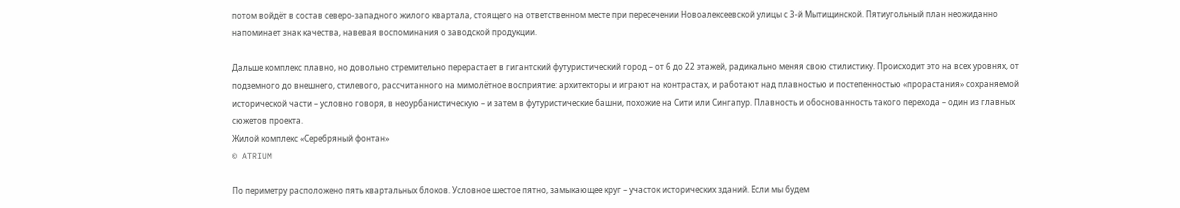потом войдёт в состав северо-западного жилого квартала, стоящего на ответственном месте при пересечении Новоалексеевской улицы с 3-й Мытищинской. Пятиугольный план неожиданно напоминает знак качества, навевая воспоминания о заводской продукции.

Дальше комплекс плавно, но довольно стремительно перерастает в гигантский футуристический город – от 6 до 22 этажей, радикально меняя свою стилистику. Происходит это на всех уровнях, от подземного до внешнего, стилевого, рассчитанного на мимолётное восприятие: архитекторы и играют на контрастах, и работают над плавностью и постепенностью «прорастания» сохраняемой исторической части – условно говоря, в неоурбанистическую – и затем в футуристические башни, похожие на Сити или Сингапур. Плавность и обоснованность такого перехода – один из главных сюжетов проекта.
Жилой комплекс «Серебряный фонтан»
© ATRIUM

По периметру расположено пять квартальных блоков. Условное шестое пятно, замыкающее круг – участок исторических зданий. Если мы будем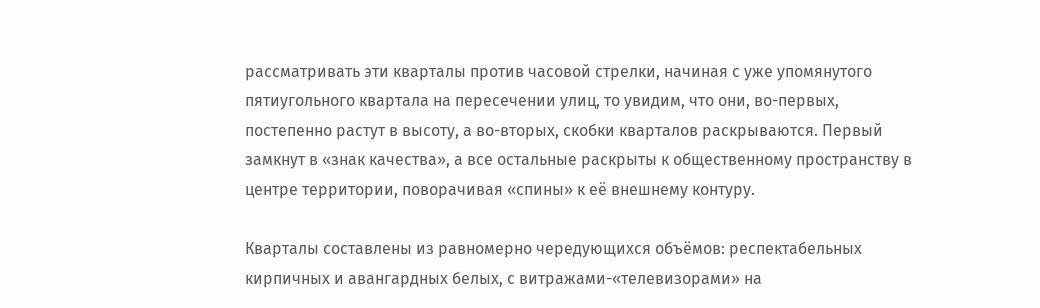рассматривать эти кварталы против часовой стрелки, начиная с уже упомянутого пятиугольного квартала на пересечении улиц, то увидим, что они, во-первых, постепенно растут в высоту, а во-вторых, скобки кварталов раскрываются. Первый замкнут в «знак качества», а все остальные раскрыты к общественному пространству в центре территории, поворачивая «спины» к её внешнему контуру.

Кварталы составлены из равномерно чередующихся объёмов: респектабельных кирпичных и авангардных белых, с витражами-«телевизорами» на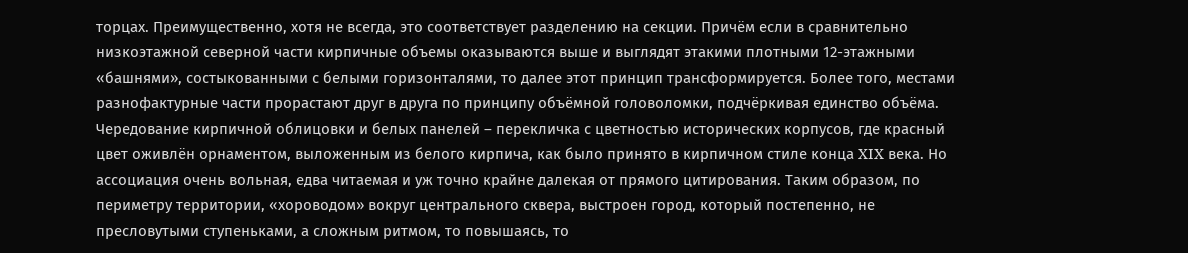торцах. Преимущественно, хотя не всегда, это соответствует разделению на секции. Причём если в сравнительно низкоэтажной северной части кирпичные объемы оказываются выше и выглядят этакими плотными 12-этажными «башнями», состыкованными с белыми горизонталями, то далее этот принцип трансформируется. Более того, местами разнофактурные части прорастают друг в друга по принципу объёмной головоломки, подчёркивая единство объёма. Чередование кирпичной облицовки и белых панелей – перекличка с цветностью исторических корпусов, где красный цвет оживлён орнаментом, выложенным из белого кирпича, как было принято в кирпичном стиле конца XIX века. Но ассоциация очень вольная, едва читаемая и уж точно крайне далекая от прямого цитирования. Таким образом, по периметру территории, «хороводом» вокруг центрального сквера, выстроен город, который постепенно, не пресловутыми ступеньками, а сложным ритмом, то повышаясь, то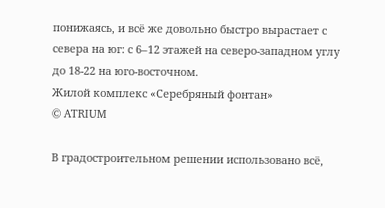понижаясь, и всё же довольно быстро вырастает с севера на юг: с 6–12 этажей на северо-западном углу до 18-22 на юго-восточном.
Жилой комплекс «Серебряный фонтан»
© ATRIUM

В градостроительном решении использовано всё,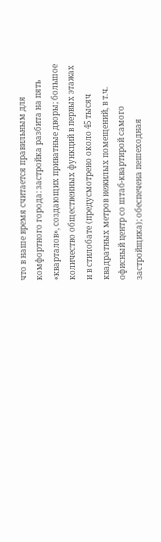что в наше время считается правильным для комфортного города: застройка разбита на пять «кварталов», создающих приватные дворы; большое количество общественных функций в первых этажах и в стилобате (предусмотрено около 45 тысяч квадратных метров нежилых помещений, в т.ч. офисный центр со штаб-квартирой самого застройщика); обеспечена пешеходная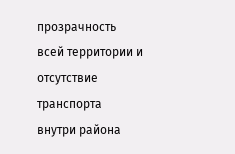прозрачность всей территории и отсутствие транспорта внутри района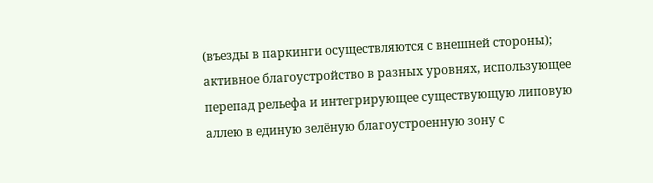(въезды в паркинги осуществляются с внешней стороны); активное благоустройство в разных уровнях, использующее перепад рельефа и интегрирующее существующую липовую аллею в единую зелёную благоустроенную зону с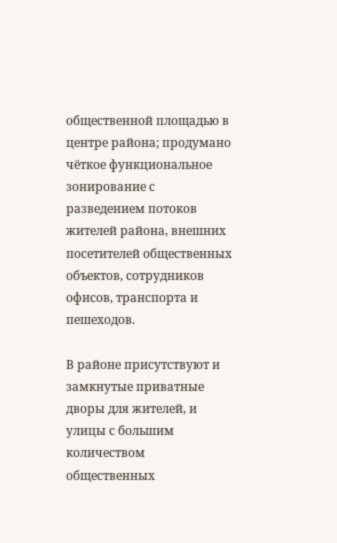общественной площадью в центре района; продумано чёткое функциональное зонирование с разведением потоков жителей района, внешних посетителей общественных объектов, сотрудников офисов, транспорта и пешеходов.

В районе присутствуют и замкнутые приватные дворы для жителей, и улицы с большим количеством общественных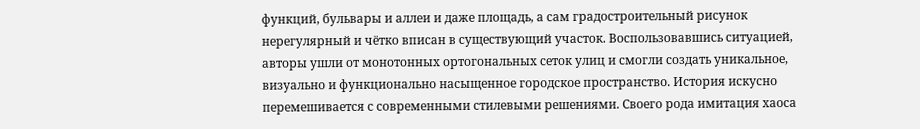функций, бульвары и аллеи и даже площадь, а сам градостроительный рисунок нерегулярный и чётко вписан в существующий участок. Воспользовавшись ситуацией, авторы ушли от монотонных ортогональных сеток улиц и смогли создать уникальное, визуально и функционально насыщенное городское пространство. История искусно перемешивается с современными стилевыми решениями. Своего рода имитация хаоса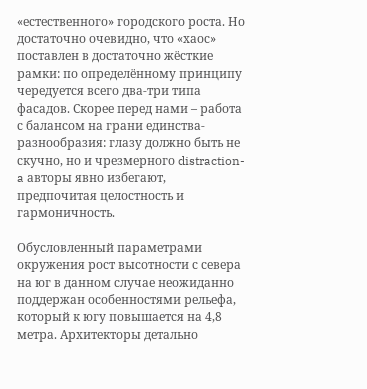«естественного» городского роста. Но достаточно очевидно, что «хаос» поставлен в достаточно жёсткие рамки: по определённому принципу чередуется всего два-три типа фасадов. Скорее перед нами – работа с балансом на грани единства-разнообразия: глазу должно быть не скучно, но и чрезмерного distraction-a авторы явно избегают, предпочитая целостность и гармоничность.

Обусловленный параметрами окружения рост высотности с севера на юг в данном случае неожиданно поддержан особенностями рельефа, который к югу повышается на 4,8 метра. Архитекторы детально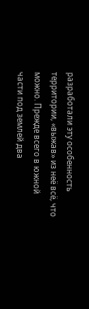разработали эту особенность территории, «выжав» из неё всё, что можно. Прежде всего в южной части под землей два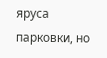яруса парковки, но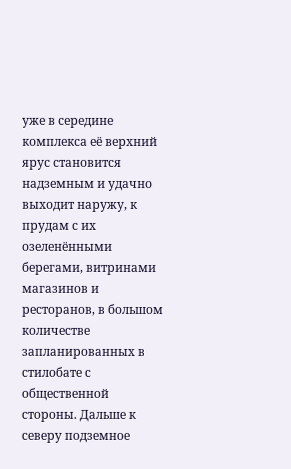уже в середине комплекса её верхний ярус становится надземным и удачно выходит наружу, к прудам с их озеленёнными берегами, витринами магазинов и ресторанов, в большом количестве запланированных в стилобате с общественной стороны. Дальше к северу подземное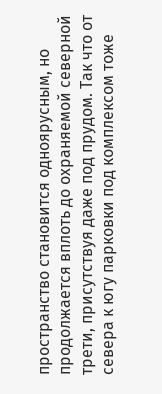пространство становится одноярусным, но продолжается вплоть до охраняемой северной трети, присутствуя даже под прудом. Так что от севера к югу парковки под комплексом тоже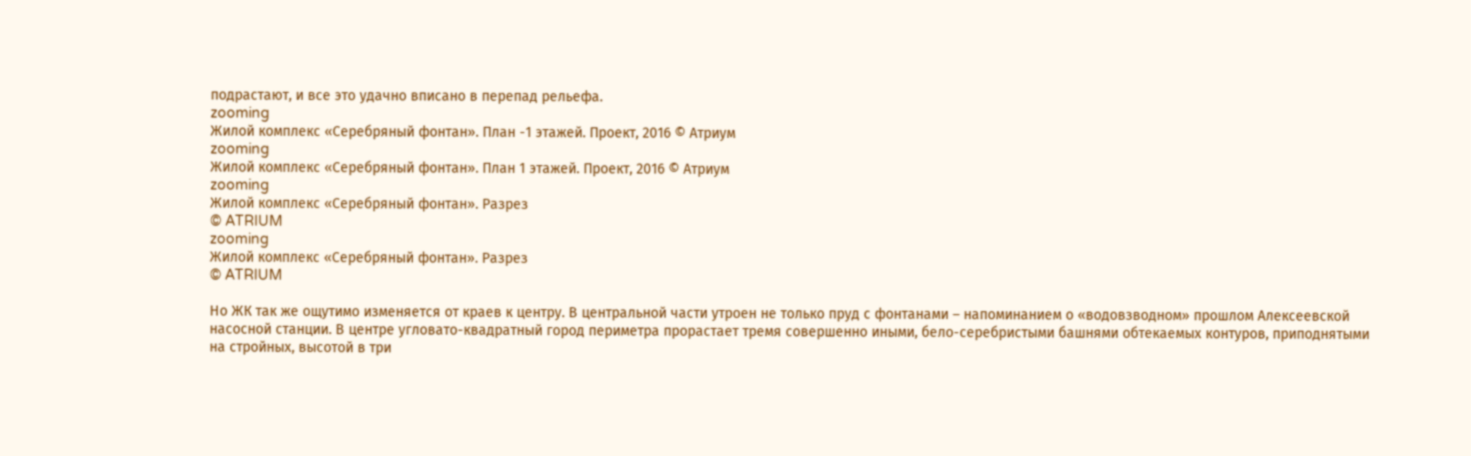подрастают, и все это удачно вписано в перепад рельефа.
zooming
Жилой комплекс «Серебряный фонтан». План -1 этажей. Проект, 2016 © Атриум
zooming
Жилой комплекс «Серебряный фонтан». План 1 этажей. Проект, 2016 © Атриум
zooming
Жилой комплекс «Серебряный фонтан». Разрез
© ATRIUM
zooming
Жилой комплекс «Серебряный фонтан». Разрез
© ATRIUM

Но ЖК так же ощутимо изменяется от краев к центру. В центральной части утроен не только пруд с фонтанами – напоминанием о «водовзводном» прошлом Алексеевской насосной станции. В центре угловато-квадратный город периметра прорастает тремя совершенно иными, бело-серебристыми башнями обтекаемых контуров, приподнятыми на стройных, высотой в три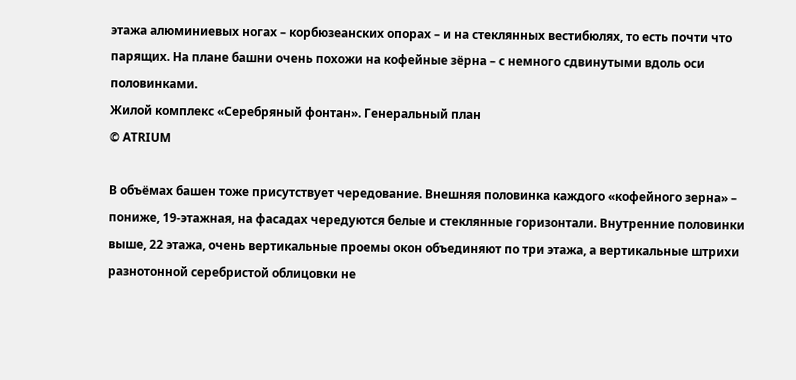этажа алюминиевых ногах – корбюзеанских опорах – и на стеклянных вестибюлях, то есть почти что парящих. На плане башни очень похожи на кофейные зёрна – с немного сдвинутыми вдоль оси половинками.
Жилой комплекс «Серебряный фонтан». Генеральный план
© ATRIUM

В объёмах башен тоже присутствует чередование. Внешняя половинка каждого «кофейного зерна» – пониже, 19-этажная, на фасадах чередуются белые и стеклянные горизонтали. Внутренние половинки выше, 22 этажа, очень вертикальные проемы окон объединяют по три этажа, а вертикальные штрихи разнотонной серебристой облицовки не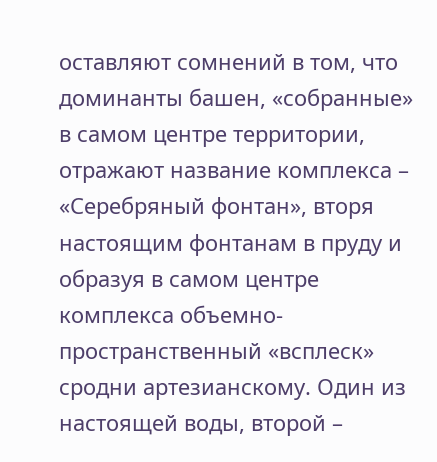оставляют сомнений в том, что доминанты башен, «собранные» в самом центре территории, отражают название комплекса – «Серебряный фонтан», вторя настоящим фонтанам в пруду и образуя в самом центре комплекса объемно-пространственный «всплеск» сродни артезианскому. Один из настоящей воды, второй –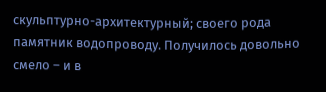скульптурно-архитектурный; своего рода памятник водопроводу. Получилось довольно смело – и в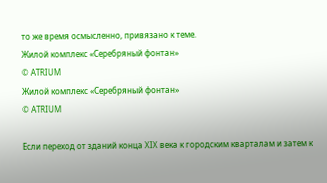то же время осмысленно, привязано к теме.
Жилой комплекс «Серебряный фонтан»
© ATRIUM
Жилой комплекс «Серебряный фонтан»
© ATRIUM

Если переход от зданий конца XIX века к городским кварталам и затем к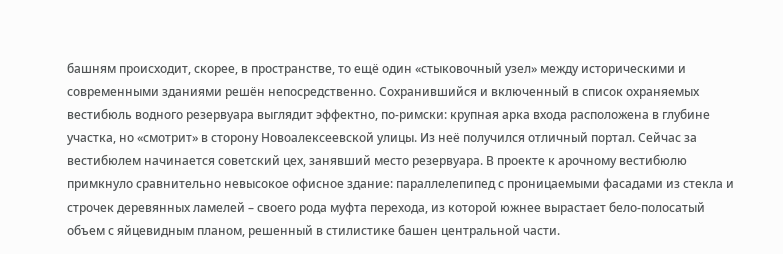башням происходит, скорее, в пространстве, то ещё один «стыковочный узел» между историческими и современными зданиями решён непосредственно. Сохранившийся и включенный в список охраняемых вестибюль водного резервуара выглядит эффектно, по-римски: крупная арка входа расположена в глубине участка, но «смотрит» в сторону Новоалексеевской улицы. Из неё получился отличный портал. Сейчас за вестибюлем начинается советский цех, занявший место резервуара. В проекте к арочному вестибюлю примкнуло сравнительно невысокое офисное здание: параллелепипед с проницаемыми фасадами из стекла и строчек деревянных ламелей – своего рода муфта перехода, из которой южнее вырастает бело-полосатый объем с яйцевидным планом, решенный в стилистике башен центральной части.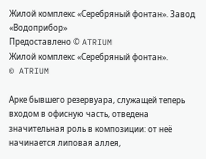Жилой комплекс «Серебряный фонтан». Завод «Водоприбор»
Предоставлено © ATRIUM
Жилой комплекс «Серебряный фонтан».
© ATRIUM

Арке бывшего резервуара, служащей теперь входом в офисную часть, отведена значительная роль в композиции: от неё начинается липовая аллея,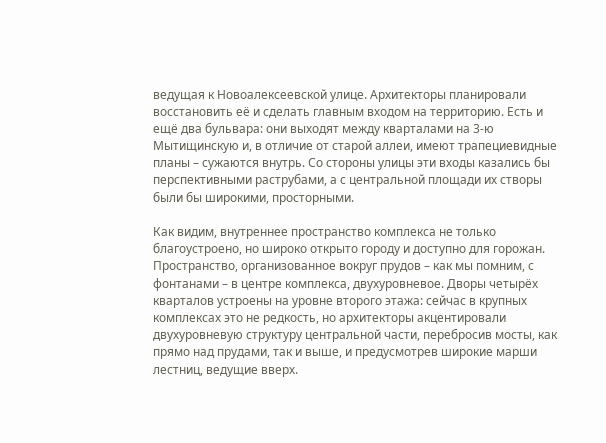ведущая к Новоалексеевской улице. Архитекторы планировали восстановить её и сделать главным входом на территорию. Есть и ещё два бульвара: они выходят между кварталами на 3-ю Мытищинскую и, в отличие от старой аллеи, имеют трапециевидные планы – сужаются внутрь. Со стороны улицы эти входы казались бы перспективными раструбами, а с центральной площади их створы были бы широкими, просторными.

Как видим, внутреннее пространство комплекса не только благоустроено, но широко открыто городу и доступно для горожан. Пространство, организованное вокруг прудов – как мы помним, с фонтанами – в центре комплекса, двухуровневое. Дворы четырёх кварталов устроены на уровне второго этажа: сейчас в крупных комплексах это не редкость, но архитекторы акцентировали двухуровневую структуру центральной части, перебросив мосты, как прямо над прудами, так и выше, и предусмотрев широкие марши лестниц, ведущие вверх.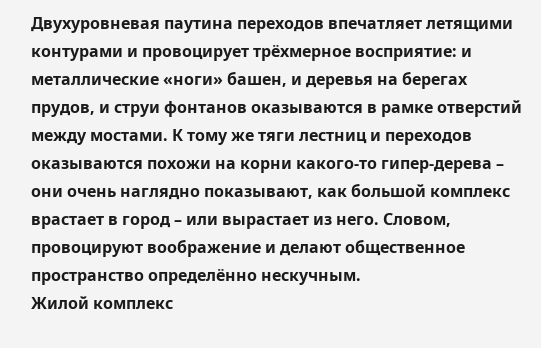Двухуровневая паутина переходов впечатляет летящими контурами и провоцирует трёхмерное восприятие: и металлические «ноги» башен, и деревья на берегах прудов, и струи фонтанов оказываются в рамке отверстий между мостами. К тому же тяги лестниц и переходов оказываются похожи на корни какого-то гипер-дерева – они очень наглядно показывают, как большой комплекс врастает в город – или вырастает из него. Словом, провоцируют воображение и делают общественное пространство определённо нескучным.
Жилой комплекс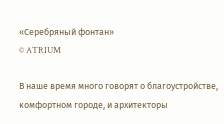«Серебряный фонтан»
© ATRIUM

В наше время много говорят о благоустройстве, комфортном городе, и архитекторы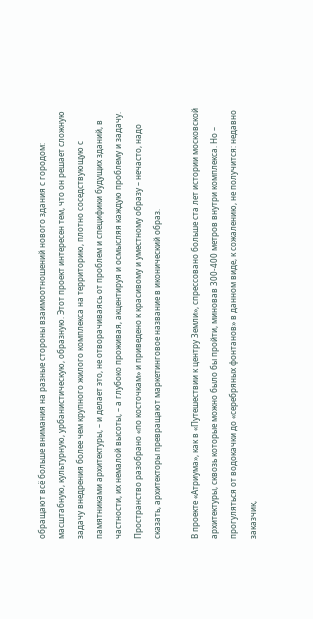обращают всё больше внимания на разные стороны взаимоотношений нового здания с городом: масштабную, культурную, урбанистическую, образную. Этот проект интересен тем, что он решает сложную задачу внедрения более чем крупного жилого комплекса на территорию, плотно соседствующую с памятниками архитектуры, – и делает это, не отворачиваясь от проблем и специфики будущих зданий, в частности, их немалой высоты, – а глубоко проживая, акцентируя и осмысляя каждую проблему и задачу. Пространство разобрано «по косточкам» и приведено к красивому и уместному образу – нечасто, надо сказать, архитекторы превращают маркетинговое название в иконический образ.

В проекте «Атриума», как в «Путешествии к центру Земли», спрессовано больше ста лет истории московской архитектуры, сквозь которые можно было бы пройти, миновав 300-400 метров внутри комплекса. Но – прогуляться от водокачки до «серебряных фонтанов» в данном виде, к сожалению, не получится: недавно заказчик,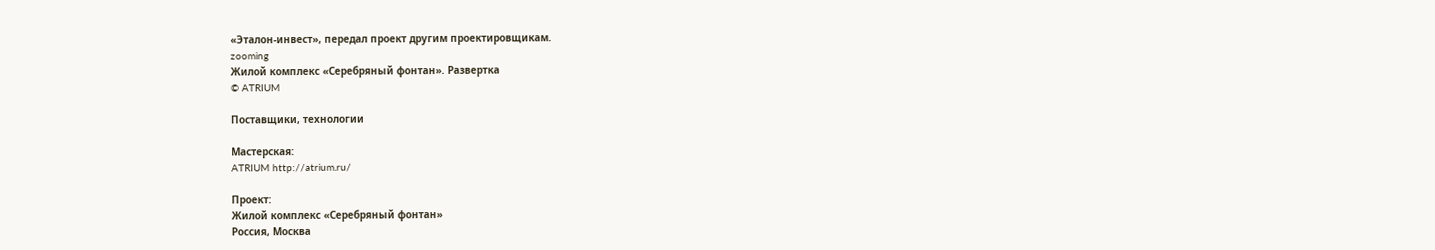«Эталон-инвест», передал проект другим проектировщикам.
zooming
Жилой комплекс «Серебряный фонтан». Развертка
© ATRIUM

Поставщики, технологии

Мастерская:
ATRIUM http://atrium.ru/

Проект:
Жилой комплекс «Серебряный фонтан»
Россия, Москва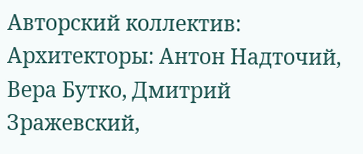Авторский коллектив:
Архитекторы: Антон Надточий, Вера Бутко, Дмитрий Зражевский,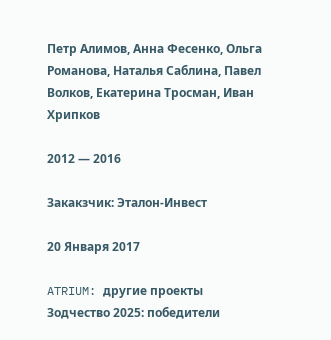Петр Алимов, Анна Фесенко, Ольга Романова, Наталья Саблина, Павел Волков, Екатерина Тросман, Иван Хрипков

2012 — 2016

Закакзчик: Эталон-Инвест

20 Января 2017

ATRIUM: другие проекты
Зодчество 2025: победители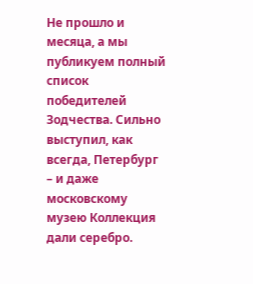Не прошло и месяца, а мы публикуем полный список победителей Зодчества. Сильно выступил, как всегда, Петербург – и даже московскому музею Коллекция дали серебро.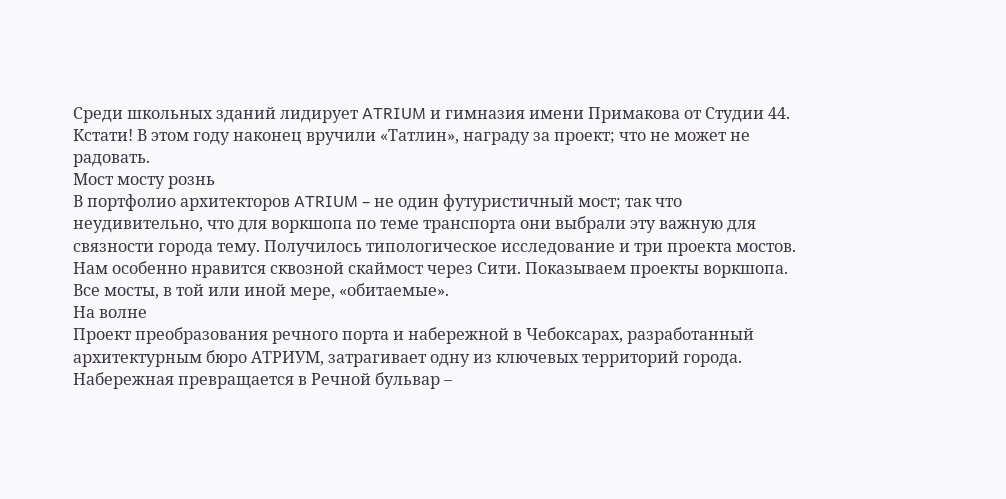Среди школьных зданий лидирует ATRIUM и гимназия имени Примакова от Студии 44. Кстати! В этом году наконец вручили «Татлин», награду за проект; что не может не радовать.
Мост мосту рознь
В портфолио архитекторов ATRIUM – не один футуристичный мост; так что неудивительно, что для воркшопа по теме транспорта они выбрали эту важную для связности города тему. Получилось типологическое исследование и три проекта мостов. Нам особенно нравится сквозной скаймост через Сити. Показываем проекты воркшопа. Все мосты, в той или иной мере, «обитаемые».
На волне
Проект преобразования речного порта и набережной в Чебоксарах, разработанный архитектурным бюро АТРИУМ, затрагивает одну из ключевых территорий города. Набережная превращается в Речной бульвар –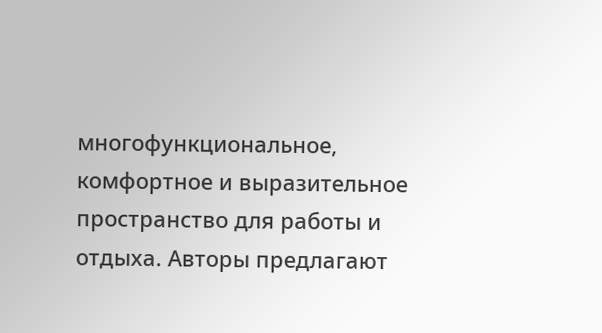многофункциональное, комфортное и выразительное пространство для работы и отдыха. Авторы предлагают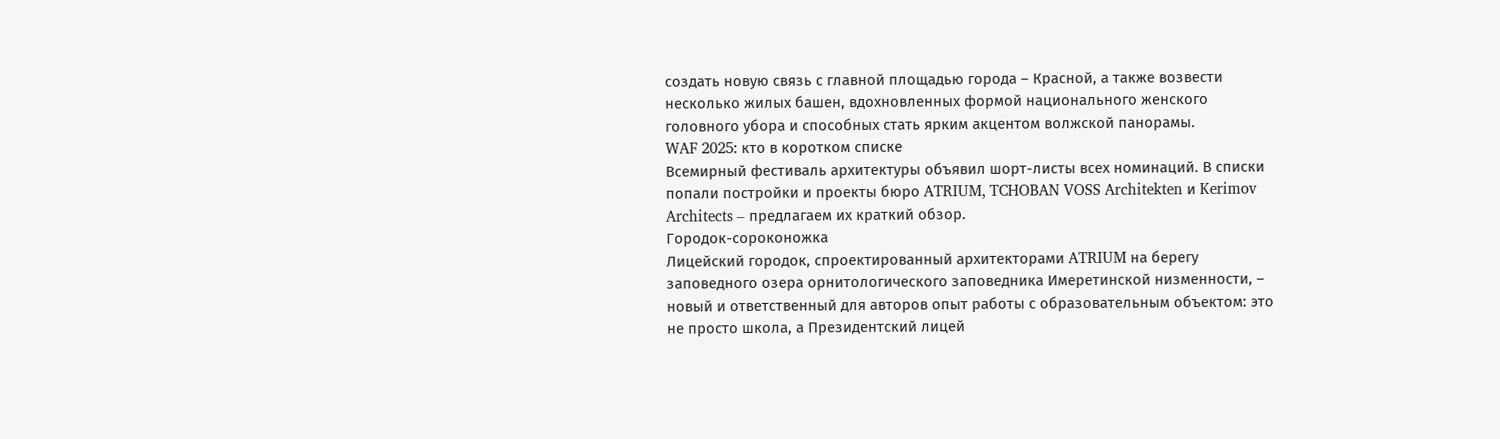создать новую связь с главной площадью города – Красной, а также возвести несколько жилых башен, вдохновленных формой национального женского головного убора и способных стать ярким акцентом волжской панорамы.
WAF 2025: кто в коротком списке
Всемирный фестиваль архитектуры объявил шорт-листы всех номинаций. В списки попали постройки и проекты бюро ATRIUM, TCHOBAN VOSS Architekten и Kerimov Architects – предлагаем их краткий обзор.
Городок-сороконожка
Лицейский городок, спроектированный архитекторами ATRIUM на берегу заповедного озера орнитологического заповедника Имеретинской низменности, – новый и ответственный для авторов опыт работы с образовательным объектом: это не просто школа, а Президентский лицей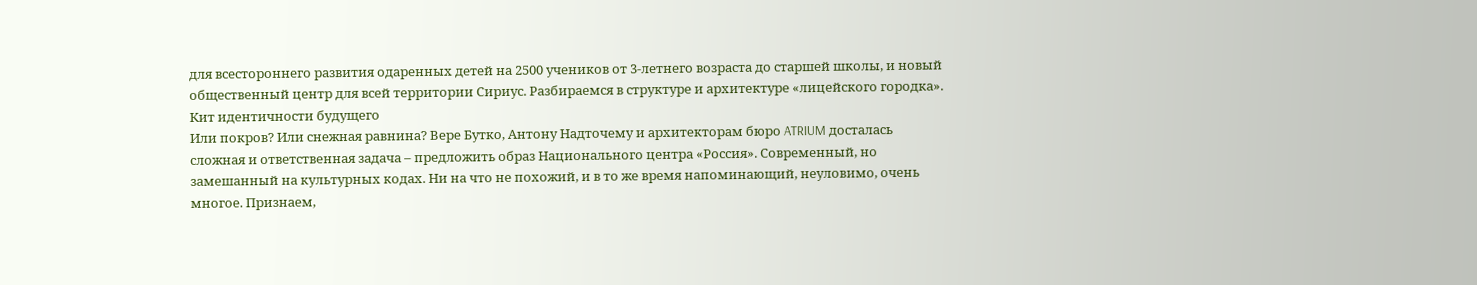для всестороннего развития одаренных детей на 2500 учеников от 3-летнего возраста до старшей школы, и новый общественный центр для всей территории Сириус. Разбираемся в структуре и архитектуре «лицейского городка».
Кит идентичности будущего
Или покров? Или снежная равнина? Вере Бутко, Антону Надточему и архитекторам бюро ATRIUM досталась сложная и ответственная задача – предложить образ Национального центра «Россия». Современный, но замешанный на культурных кодах. Ни на что не похожий, и в то же время напоминающий, неуловимо, очень многое. Признаем,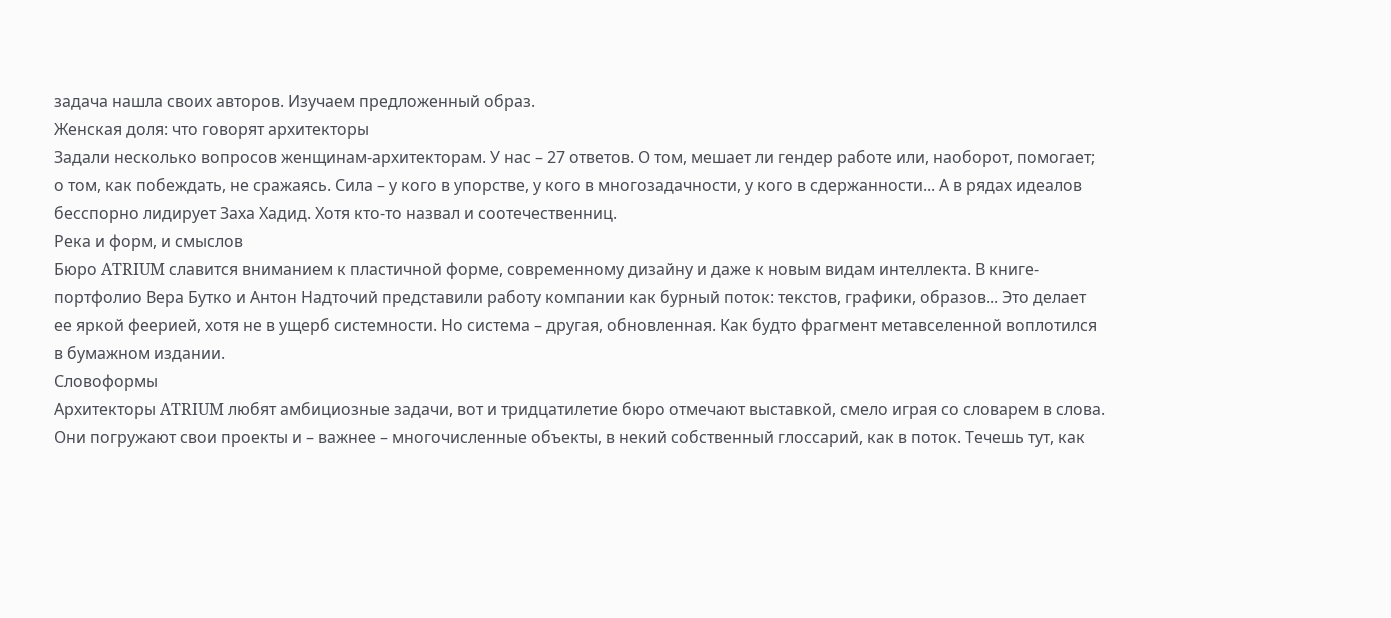задача нашла своих авторов. Изучаем предложенный образ.
Женская доля: что говорят архитекторы
Задали несколько вопросов женщинам-архитекторам. У нас – 27 ответов. О том, мешает ли гендер работе или, наоборот, помогает; о том, как побеждать, не сражаясь. Сила – у кого в упорстве, у кого в многозадачности, у кого в сдержанности... А в рядах идеалов бесспорно лидирует Заха Хадид. Хотя кто-то назвал и соотечественниц.
Река и форм, и смыслов
Бюро ATRIUM славится вниманием к пластичной форме, современному дизайну и даже к новым видам интеллекта. В книге-портфолио Вера Бутко и Антон Надточий представили работу компании как бурный поток: текстов, графики, образов... Это делает ее яркой феерией, хотя не в ущерб системности. Но система – другая, обновленная. Как будто фрагмент метавселенной воплотился в бумажном издании.
Словоформы
Архитекторы ATRIUM любят амбициозные задачи, вот и тридцатилетие бюро отмечают выставкой, смело играя со словарем в слова. Они погружают свои проекты и – важнее – многочисленные объекты, в некий собственный глоссарий, как в поток. Течешь тут, как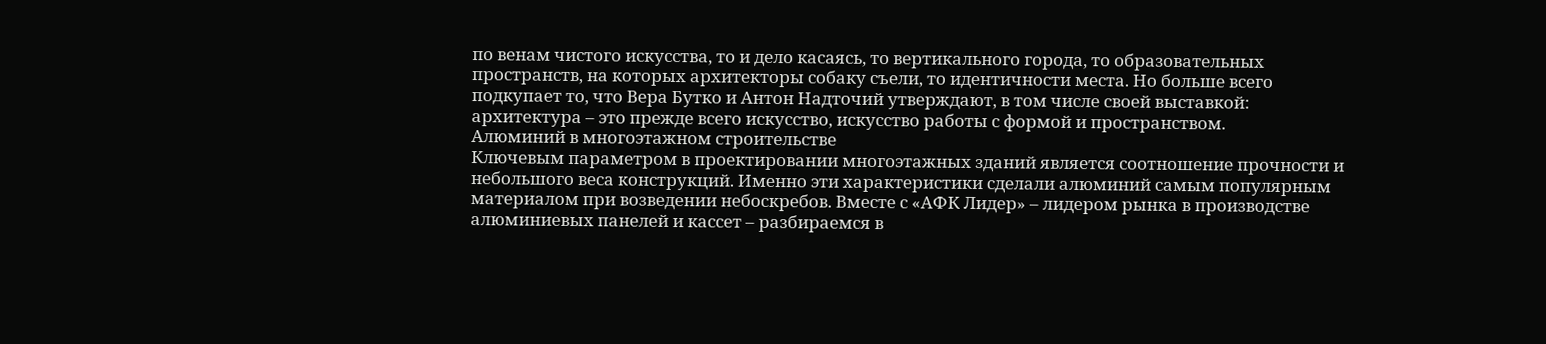по венам чистого искусства, то и дело касаясь, то вертикального города, то образовательных пространств, на которых архитекторы собаку съели, то идентичности места. Но больше всего подкупает то, что Вера Бутко и Антон Надточий утверждают, в том числе своей выставкой: архитектура – это прежде всего искусство, искусство работы с формой и пространством.
Алюминий в многоэтажном строительстве
Ключевым параметром в проектировании многоэтажных зданий является соотношение прочности и небольшого веса конструкций. Именно эти характеристики сделали алюминий самым популярным материалом при возведении небоскребов. Вместе с «АФК Лидер» – лидером рынка в производстве алюминиевых панелей и кассет – разбираемся в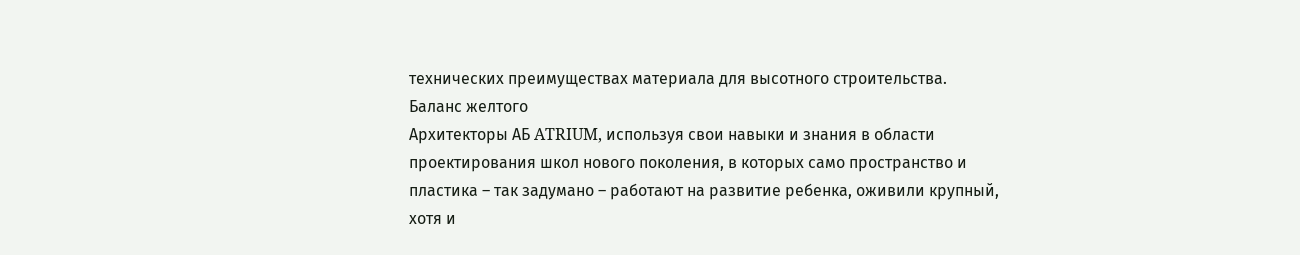технических преимуществах материала для высотного строительства.
Баланс желтого
Архитекторы АБ ATRIUM, используя свои навыки и знания в области проектирования школ нового поколения, в которых само пространство и пластика – так задумано – работают на развитие ребенка, оживили крупный, хотя и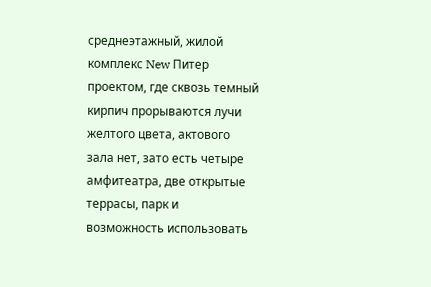среднеэтажный, жилой комплекс New Питер проектом, где сквозь темный кирпич прорываются лучи желтого цвета, актового зала нет, зато есть четыре амфитеатра, две открытые террасы, парк и возможность использовать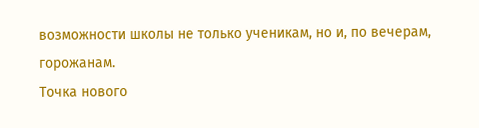возможности школы не только ученикам, но и, по вечерам, горожанам.
Точка нового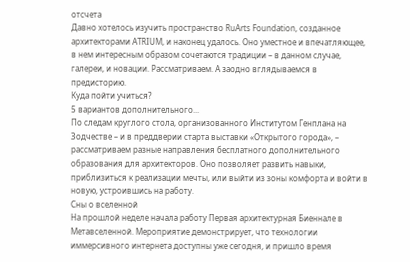отсчета
Давно хотелось изучить пространство RuArts Foundation, созданное архитекторами ATRIUM, и наконец удалось. Оно уместное и впечатляющее, в нем интересным образом сочетаются традиции – в данном случае, галереи, и новации. Рассматриваем. А заодно вглядываемся в предисторию.
Куда пойти учиться?
5 вариантов дополнительного...
По следам круглого стола, организованного Институтом Генплана на Зодчестве – и в преддверии старта выставки «Открытого города», – рассматриваем разные направления бесплатного дополнительного образования для архитекторов. Оно позволяет развить навыки, приблизиться к реализации мечты, или выйти из зоны комфорта и войти в новую, устроившись на работу.
Сны о вселенной
На прошлой неделе начала работу Первая архитектурная Биеннале в Метавселенной. Мероприятие демонстрирует, что технологии иммерсивного интернета доступны уже сегодня, и пришло время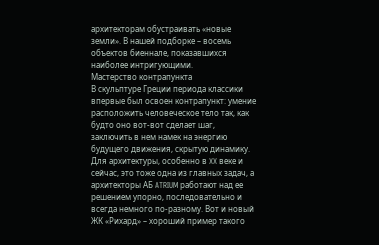архитекторам обустраивать «новые земли». В нашей подборке – восемь объектов биеннале, показавшихся наиболее интригующими.
Мастерство контрапункта
В скульптуре Греции периода классики впервые был освоен контрапункт: умение расположить человеческое тело так, как будто оно вот-вот сделает шаг, заключить в нем намек на энергию будущего движения, скрытую динамику. Для архитектуры, особенно в XX веке и сейчас, это тоже одна из главных задач, а архитекторы АБ ATRIUM работают над ее решением упорно, последовательно и всегда немного по-разному. Вот и новый ЖК «Рихард» – хороший пример такого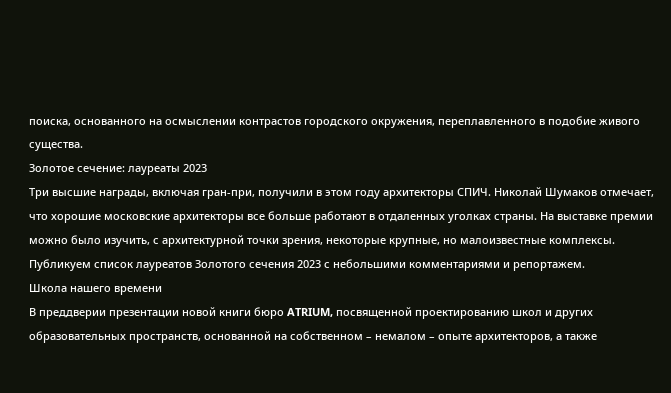поиска, основанного на осмыслении контрастов городского окружения, переплавленного в подобие живого существа.
Золотое сечение: лауреаты 2023
Три высшие награды, включая гран-при, получили в этом году архитекторы СПИЧ. Николай Шумаков отмечает, что хорошие московские архитекторы все больше работают в отдаленных уголках страны. На выставке премии можно было изучить, с архитектурной точки зрения, некоторые крупные, но малоизвестные комплексы. Публикуем список лауреатов Золотого сечения 2023 с небольшими комментариями и репортажем.
Школа нашего времени
В преддверии презентации новой книги бюро ATRIUM, посвященной проектированию школ и других образовательных пространств, основанной на собственном – немалом – опыте архитекторов, а также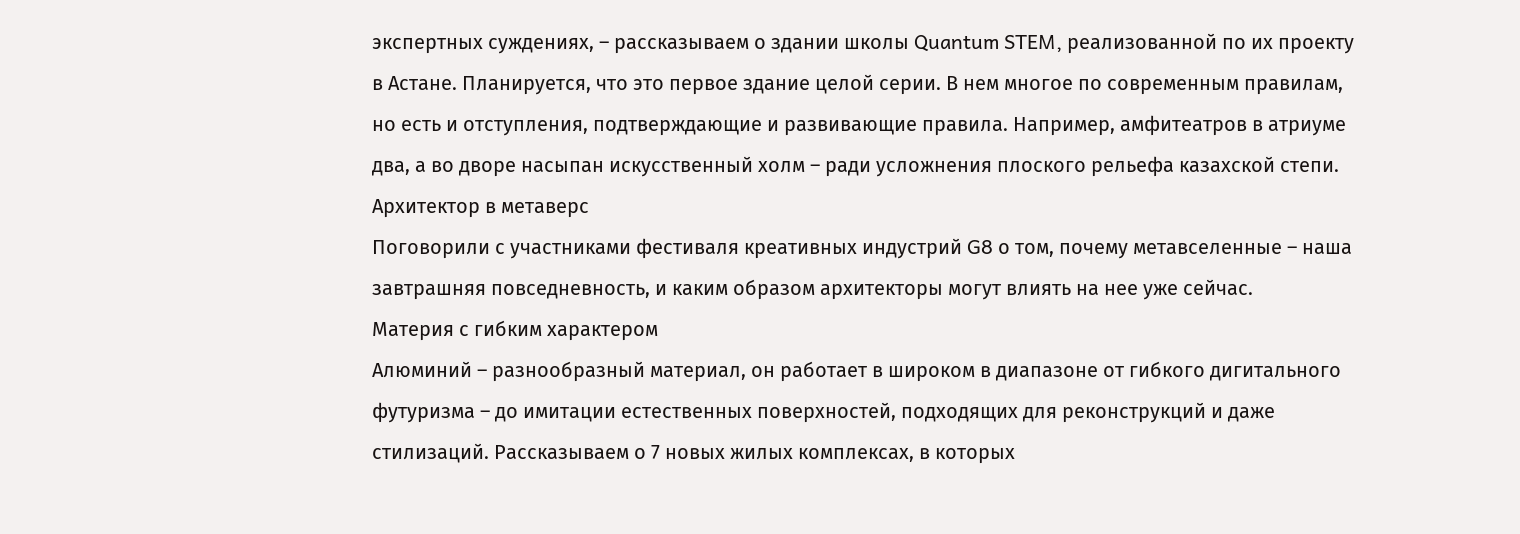экспертных суждениях, – рассказываем о здании школы Quantum STEM, реализованной по их проекту в Астане. Планируется, что это первое здание целой серии. В нем многое по современным правилам, но есть и отступления, подтверждающие и развивающие правила. Например, амфитеатров в атриуме два, а во дворе насыпан искусственный холм – ради усложнения плоского рельефа казахской степи.
Архитектор в метаверс
Поговорили с участниками фестиваля креативных индустрий G8 о том, почему метавселенные – наша завтрашняя повседневность, и каким образом архитекторы могут влиять на нее уже сейчас.
Материя с гибким характером
Алюминий – разнообразный материал, он работает в широком в диапазоне от гибкого дигитального футуризма – до имитации естественных поверхностей, подходящих для реконструкций и даже стилизаций. Рассказываем о 7 новых жилых комплексах, в которых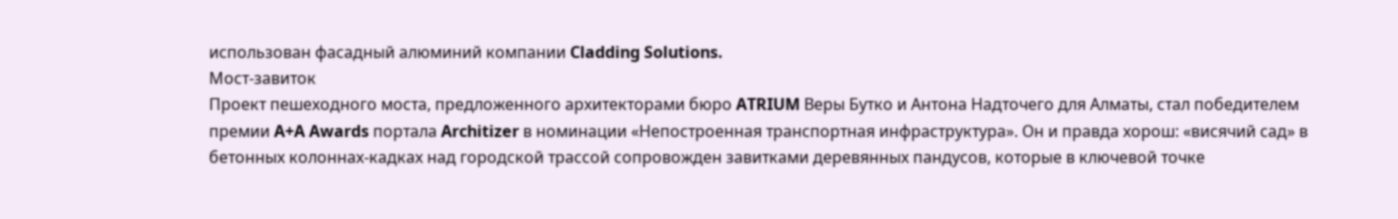использован фасадный алюминий компании Cladding Solutions.
Мост-завиток
Проект пешеходного моста, предложенного архитекторами бюро ATRIUM Веры Бутко и Антона Надточего для Алматы, стал победителем премии A+A Awards портала Architizer в номинации «Непостроенная транспортная инфраструктура». Он и правда хорош: «висячий сад» в бетонных колоннах-кадках над городской трассой сопровожден завитками деревянных пандусов, которые в ключевой точке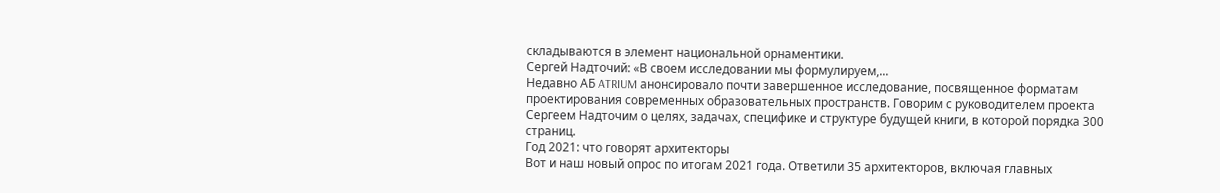складываются в элемент национальной орнаментики.
Сергей Надточий: «В своем исследовании мы формулируем,...
Недавно АБ ATRIUM анонсировало почти завершенное исследование, посвященное форматам проектирования современных образовательных пространств. Говорим с руководителем проекта Сергеем Надточим о целях, задачах, специфике и структуре будущей книги, в которой порядка 300 страниц.
Год 2021: что говорят архитекторы
Вот и наш новый опрос по итогам 2021 года. Ответили 35 архитекторов, включая главных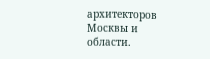архитекторов Москвы и области.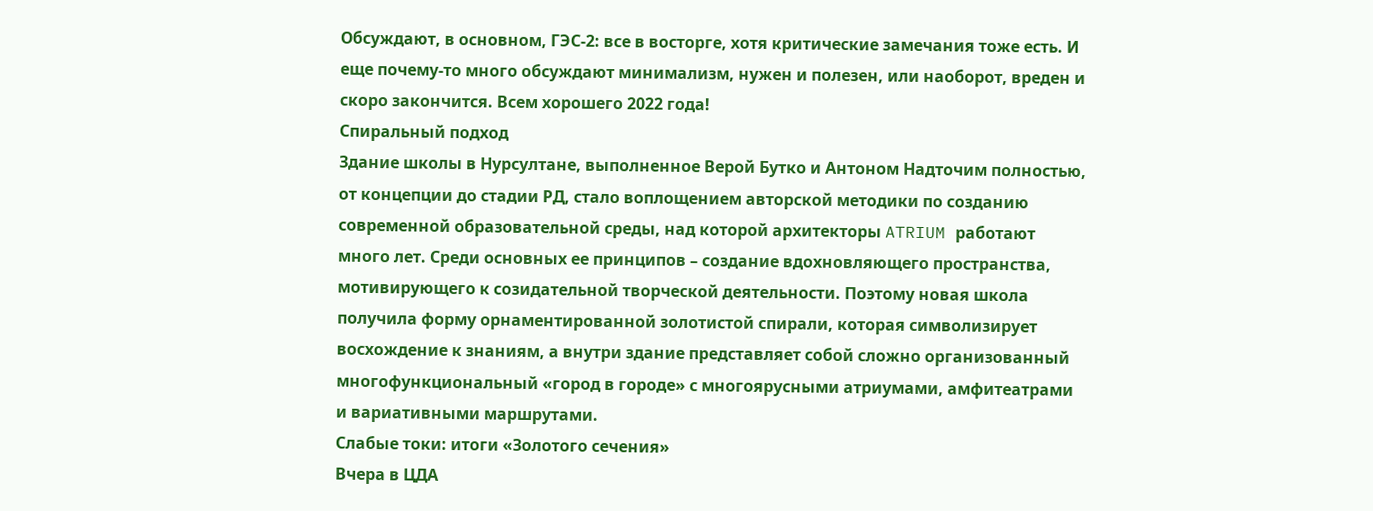Обсуждают, в основном, ГЭС-2: все в восторге, хотя критические замечания тоже есть. И еще почему-то много обсуждают минимализм, нужен и полезен, или наоборот, вреден и скоро закончится. Всем хорошего 2022 года!
Спиральный подход
Здание школы в Нурсултане, выполненное Верой Бутко и Антоном Надточим полностью, от концепции до стадии РД, стало воплощением авторской методики по созданию современной образовательной среды, над которой архитекторы ATRIUM работают много лет. Среди основных ее принципов – создание вдохновляющего пространства, мотивирующего к созидательной творческой деятельности. Поэтому новая школа получила форму орнаментированной золотистой спирали, которая символизирует восхождение к знаниям, а внутри здание представляет собой сложно организованный многофункциональный «город в городе» с многоярусными атриумами, амфитеатрами и вариативными маршрутами.
Слабые токи: итоги «Золотого сечения»
Вчера в ЦДА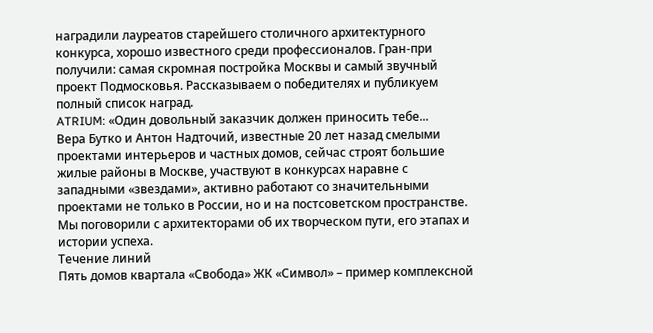наградили лауреатов старейшего столичного архитектурного конкурса, хорошо известного среди профессионалов. Гран-при получили: самая скромная постройка Москвы и самый звучный проект Подмосковья. Рассказываем о победителях и публикуем полный список наград.
ATRIUM: «Один довольный заказчик должен приносить тебе...
Вера Бутко и Антон Надточий, известные 20 лет назад смелыми проектами интерьеров и частных домов, сейчас строят большие жилые районы в Москве, участвуют в конкурсах наравне с западными «звездами», активно работают со значительными проектами не только в России, но и на постсоветском пространстве. Мы поговорили с архитекторами об их творческом пути, его этапах и истории успеха.
Течение линий
Пять домов квартала «Свобода» ЖК «Символ» – пример комплексной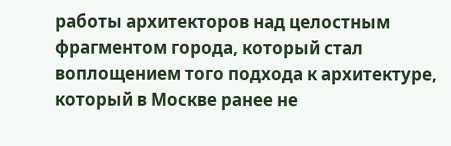работы архитекторов над целостным фрагментом города, который стал воплощением того подхода к архитектуре, который в Москве ранее не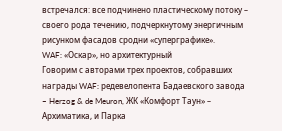встречался: все подчинено пластическому потоку – своего рода течению, подчеркнутому энергичным рисунком фасадов сродни «суперграфике».
WAF: «Оскар», но архитектурный
Говорим с авторами трех проектов, собравших награды WAF: редевелопента Бадаевского завода – Herzog & de Meuron, ЖК «Комфорт Таун» – Архиматика, и Парка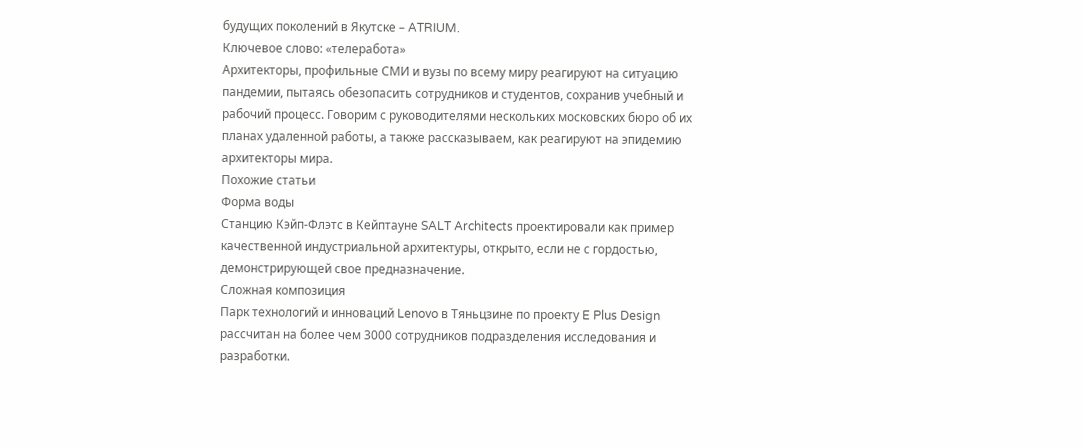будущих поколений в Якутске – ATRIUM.
Ключевое слово: «телеработа»
Архитекторы, профильные СМИ и вузы по всему миру реагируют на ситуацию пандемии, пытаясь обезопасить сотрудников и студентов, сохранив учебный и рабочий процесс. Говорим с руководителями нескольких московских бюро об их планах удаленной работы, а также рассказываем, как реагируют на эпидемию архитекторы мира.
Похожие статьи
Форма воды
Станцию Кэйп-Флэтс в Кейптауне SALT Architects проектировали как пример качественной индустриальной архитектуры, открыто, если не с гордостью, демонстрирующей свое предназначение.
Сложная композиция
Парк технологий и инноваций Lenovo в Тяньцзине по проекту E Plus Design рассчитан на более чем 3000 сотрудников подразделения исследования и разработки.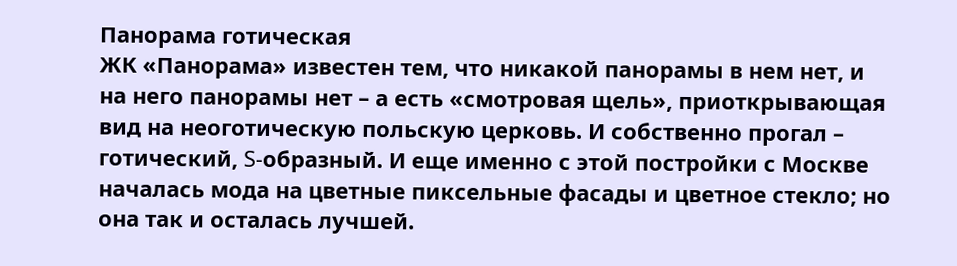Панорама готическая
ЖК «Панорама» известен тем, что никакой панорамы в нем нет, и на него панорамы нет – а есть «смотровая щель», приоткрывающая вид на неоготическую польскую церковь. И собственно прогал – готический, S-образный. И еще именно с этой постройки с Москве началась мода на цветные пиксельные фасады и цветное стекло; но она так и осталась лучшей.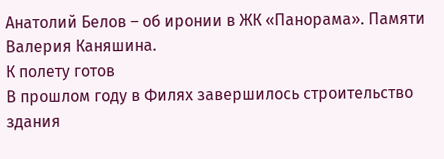Анатолий Белов – об иронии в ЖК «Панорама». Памяти Валерия Каняшина.
К полету готов
В прошлом году в Филях завершилось строительство здания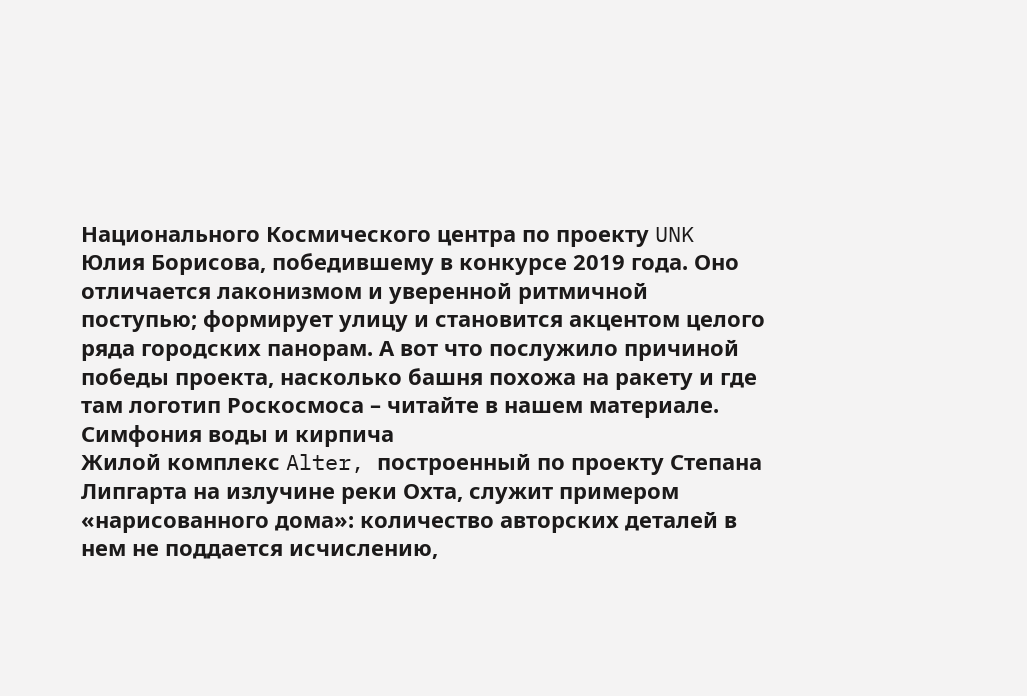Национального Космического центра по проекту UNK Юлия Борисова, победившему в конкурсе 2019 года. Оно отличается лаконизмом и уверенной ритмичной поступью; формирует улицу и становится акцентом целого ряда городских панорам. А вот что послужило причиной победы проекта, насколько башня похожа на ракету и где там логотип Роскосмоса – читайте в нашем материале.
Симфония воды и кирпича
Жилой комплекс Alter, построенный по проекту Степана Липгарта на излучине реки Охта, служит примером «нарисованного дома»: количество авторских деталей в нем не поддается исчислению,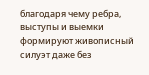благодаря чему ребра, выступы и выемки формируют живописный силуэт даже без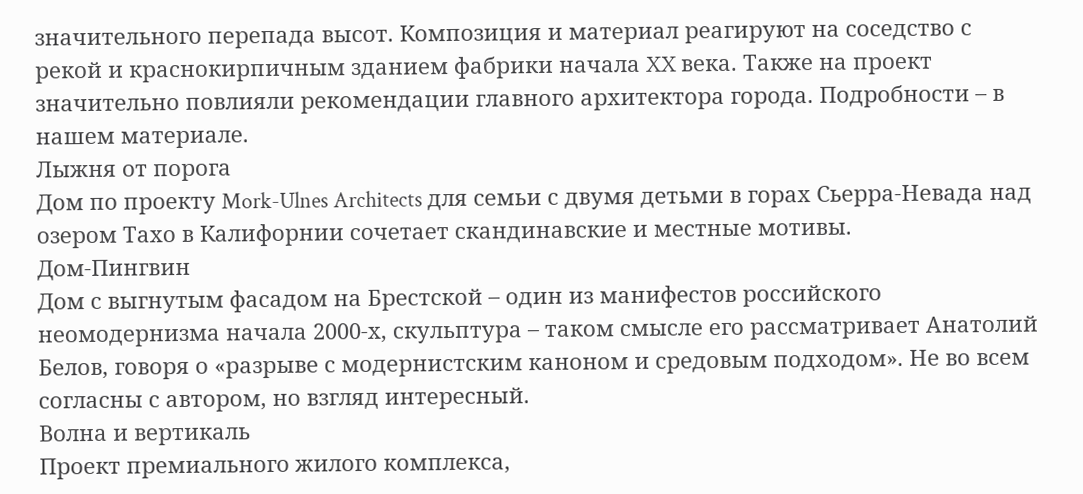значительного перепада высот. Композиция и материал реагируют на соседство с рекой и краснокирпичным зданием фабрики начала XX века. Также на проект значительно повлияли рекомендации главного архитектора города. Подробности – в нашем материале.
Лыжня от порога
Дом по проекту Mork-Ulnes Architects для семьи с двумя детьми в горах Сьерра-Невада над озером Тахо в Калифорнии сочетает скандинавские и местные мотивы.
Дом-Пингвин
Дом с выгнутым фасадом на Брестской – один из манифестов российского неомодернизма начала 2000-х, скульптура – таком смысле его рассматривает Анатолий Белов, говоря о «разрыве с модернистским каноном и средовым подходом». Не во всем согласны с автором, но взгляд интересный.
Волна и вертикаль
Проект премиального жилого комплекса,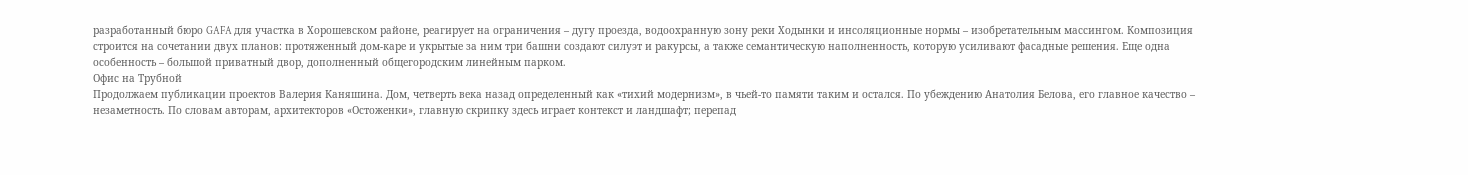разработанный бюро GAFA для участка в Хорошевском районе, реагирует на ограничения – дугу проезда, водоохранную зону реки Ходынки и инсоляционные нормы – изобретательным массингом. Композиция строится на сочетании двух планов: протяженный дом-каре и укрытые за ним три башни создают силуэт и ракурсы, а также семантическую наполненность, которую усиливают фасадные решения. Еще одна особенность – большой приватный двор, дополненный общегородским линейным парком.
Офис на Трубной
Продолжаем публикации проектов Валерия Каняшина. Дом, четверть века назад определенный как «тихий модернизм», в чьей-то памяти таким и остался. По убеждению Анатолия Белова, его главное качество – незаметность. По словам авторам, архитекторов «Остоженки», главную скрипку здесь играет контекст и ландшафт; перепад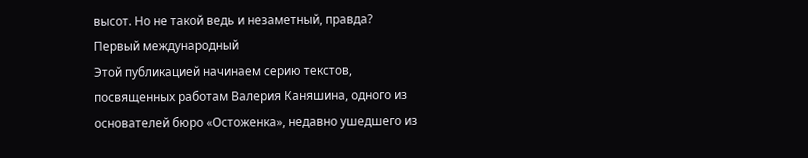высот. Но не такой ведь и незаметный, правда?
Первый международный
Этой публикацией начинаем серию текстов, посвященных работам Валерия Каняшина, одного из основателей бюро «Остоженка», недавно ушедшего из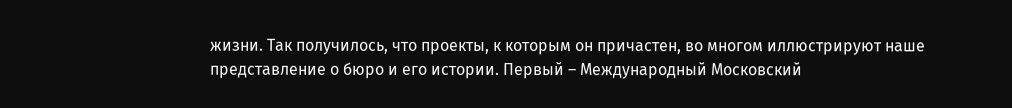жизни. Так получилось, что проекты, к которым он причастен, во многом иллюстрируют наше представление о бюро и его истории. Первый – Международный Московский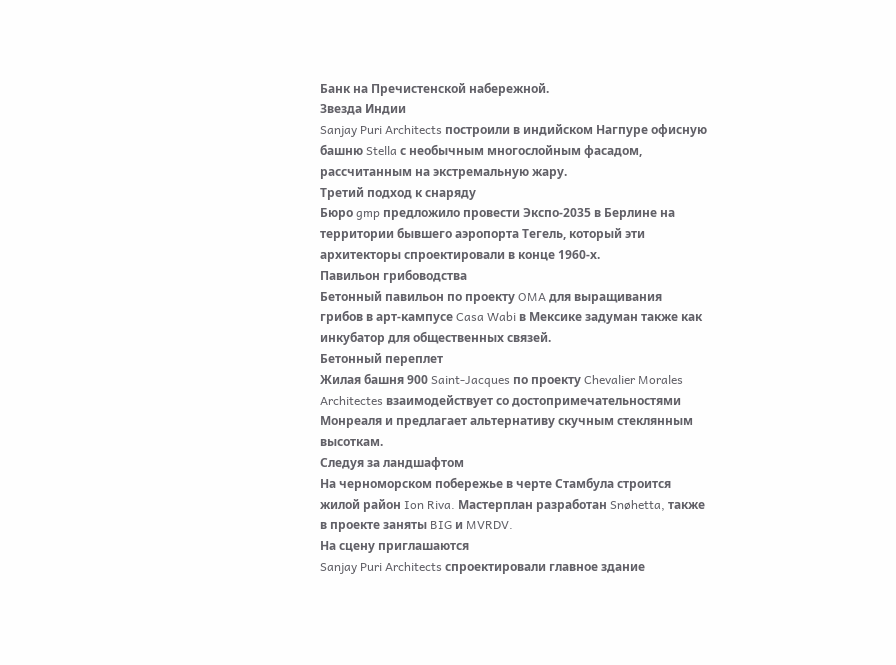Банк на Пречистенской набережной.
Звезда Индии
Sanjay Puri Architects построили в индийском Нагпуре офисную башню Stella с необычным многослойным фасадом, рассчитанным на экстремальную жару.
Третий подход к снаряду
Бюро gmp предложило провести Экспо-2035 в Берлине на территории бывшего аэропорта Тегель, который эти архитекторы спроектировали в конце 1960-х.
Павильон грибоводства
Бетонный павильон по проекту OMA для выращивания грибов в арт-кампусе Casa Wabi в Мексике задуман также как инкубатор для общественных связей.
Бетонный переплет
Жилая башня 900 Saint-Jacques по проекту Chevalier Morales Architectes взаимодействует со достопримечательностями Монреаля и предлагает альтернативу скучным стеклянным высоткам.
Следуя за ландшафтом
На черноморском побережье в черте Стамбула строится жилой район Ion Riva. Мастерплан разработан Snøhetta, также в проекте заняты BIG и MVRDV.
На сцену приглашаются
Sanjay Puri Architects спроектировали главное здание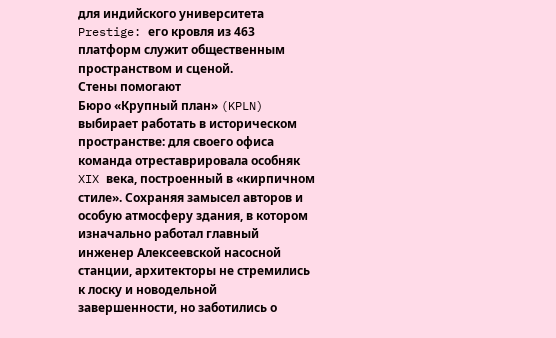для индийского университета Prestige: его кровля из 463 платформ служит общественным пространством и сценой.
Стены помогают
Бюро «Крупный план» (KPLN) выбирает работать в историческом пространстве: для своего офиса команда отреставрировала особняк XIX века, построенный в «кирпичном стиле». Сохраняя замысел авторов и особую атмосферу здания, в котором изначально работал главный инженер Алексеевской насосной станции, архитекторы не стремились к лоску и новодельной завершенности, но заботились о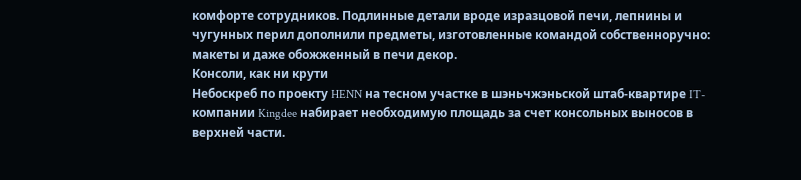комфорте сотрудников. Подлинные детали вроде изразцовой печи, лепнины и чугунных перил дополнили предметы, изготовленные командой собственноручно: макеты и даже обожженный в печи декор.
Консоли, как ни крути
Небоскреб по проекту HENN на тесном участке в шэньчжэньской штаб-квартире IT-компании Kingdee набирает необходимую площадь за счет консольных выносов в верхней части.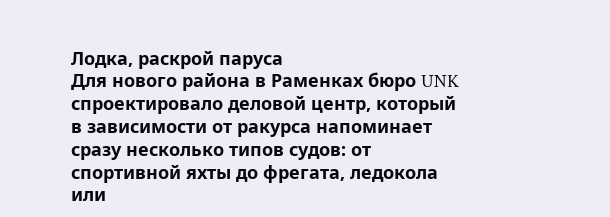Лодка, раскрой паруса
Для нового района в Раменках бюро UNK спроектировало деловой центр, который в зависимости от ракурса напоминает сразу несколько типов судов: от спортивной яхты до фрегата, ледокола или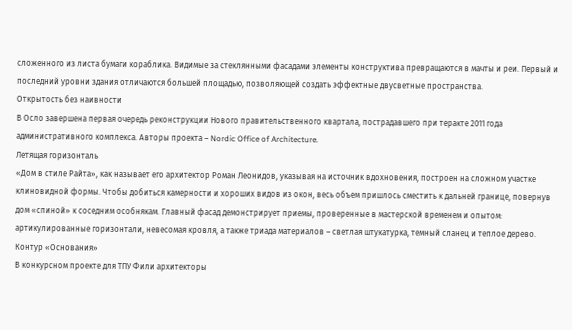сложенного из листа бумаги кораблика. Видимые за стеклянными фасадами элементы конструктива превращаются в мачты и реи. Первый и последний уровни здания отличаются большей площадью, позволяющей создать эффектные двусветные пространства.
Открытость без наивности
В Осло завершена первая очередь реконструкции Нового правительственного квартала, пострадавшего при теракте 2011 года административного комплекса. Авторы проекта – Nordic Office of Architecture.
Летящая горизонталь
«Дом в стиле Райта», как называет его архитектор Роман Леонидов, указывая на источник вдохновения, построен на сложном участке клиновидной формы. Чтобы добиться камерности и хороших видов из окон, весь объем пришлось сместить к дальней границе, повернув дом «спиной» к соседним особнякам. Главный фасад демонстрирует приемы, проверенные в мастерской временем и опытом: артикулированные горизонтали, невесомая кровля, а также триада материалов – светлая штукатурка, темный сланец и теплое дерево.
Контур «Основания»
В конкурсном проекте для ТПУ Фили архитекторы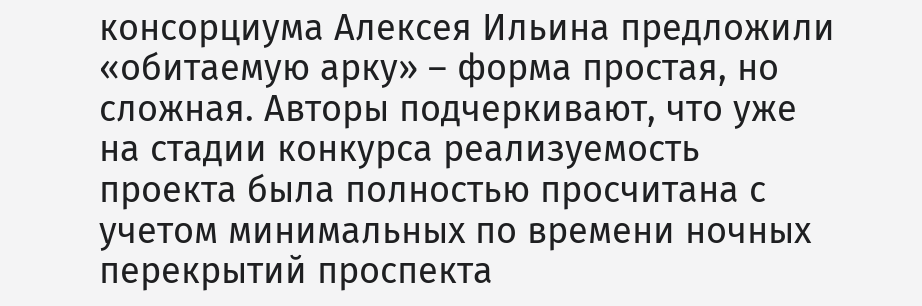консорциума Алексея Ильина предложили «обитаемую арку» – форма простая, но сложная. Авторы подчеркивают, что уже на стадии конкурса реализуемость проекта была полностью просчитана с учетом минимальных по времени ночных перекрытий проспекта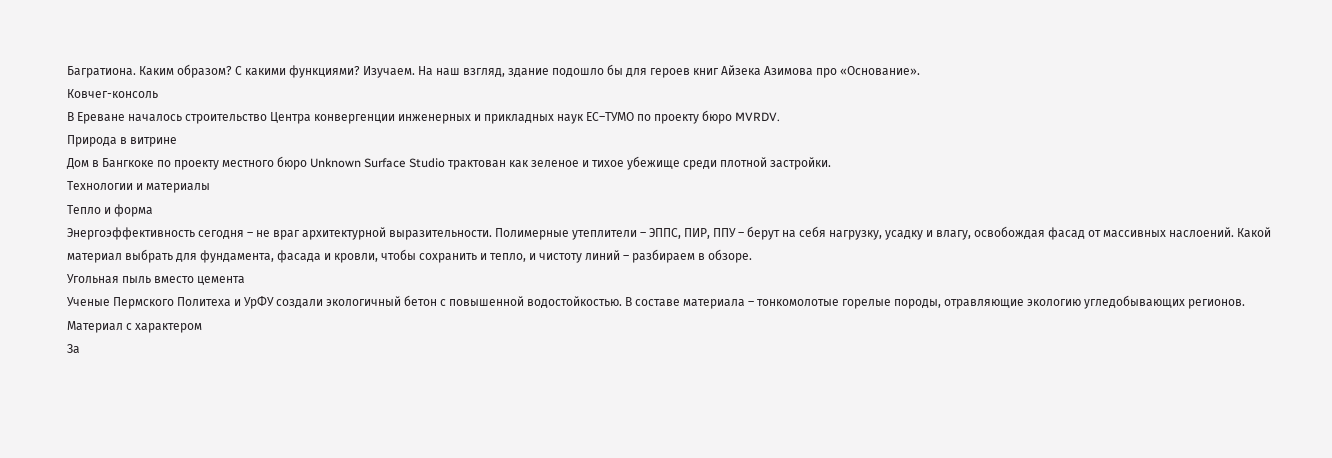Багратиона. Каким образом? С какими функциями? Изучаем. На наш взгляд, здание подошло бы для героев книг Айзека Азимова про «Основание».
Ковчег-консоль
В Ереване началось строительство Центра конвергенции инженерных и прикладных наук ЕС–ТУМО по проекту бюро MVRDV.
Природа в витрине
Дом в Бангкоке по проекту местного бюро Unknown Surface Studio трактован как зеленое и тихое убежище среди плотной застройки.
Технологии и материалы
Тепло и форма
Энергоэффективность сегодня – не враг архитектурной выразительности. Полимерные утеплители – ЭППС, ПИР, ППУ – берут на себя нагрузку, усадку и влагу, освобождая фасад от массивных наслоений. Какой материал выбрать для фундамента, фасада и кровли, чтобы сохранить и тепло, и чистоту линий – разбираем в обзоре.
Угольная пыль вместо цемента
Ученые Пермского Политеха и УрФУ создали экологичный бетон с повышенной водостойкостью. В составе материала – тонкомолотые горелые породы, отравляющие экологию угледобывающих регионов.
Материал с характером
За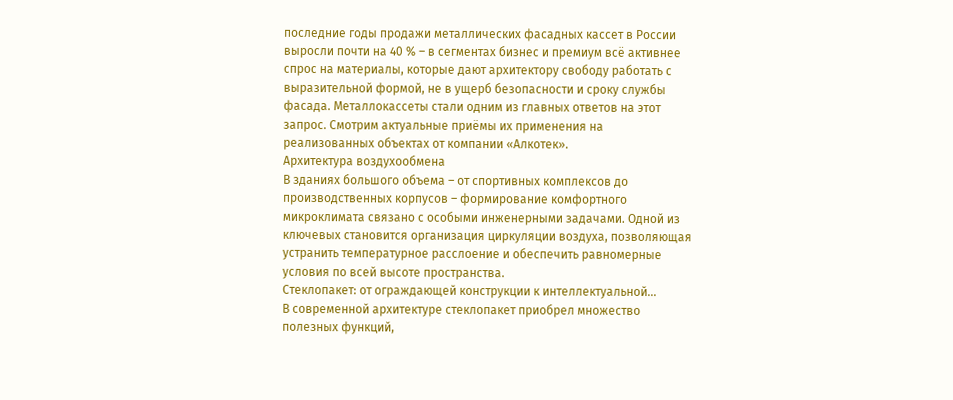последние годы продажи металлических фасадных кассет в России выросли почти на 40 % – в сегментах бизнес и премиум всё активнее спрос на материалы, которые дают архитектору свободу работать с выразительной формой, не в ущерб безопасности и сроку службы фасада. Металлокассеты стали одним из главных ответов на этот запрос. Смотрим актуальные приёмы их применения на реализованных объектах от компании «Алкотек».
Архитектура воздухообмена
В зданиях большого объема – от спортивных комплексов до производственных корпусов – формирование комфортного микроклимата связано с особыми инженерными задачами. Одной из ключевых становится организация циркуляции воздуха, позволяющая устранить температурное расслоение и обеспечить равномерные условия по всей высоте пространства.
Стеклопакет: от ограждающей конструкции к интеллектуальной...
В современной архитектуре стеклопакет приобрел множество полезных функций,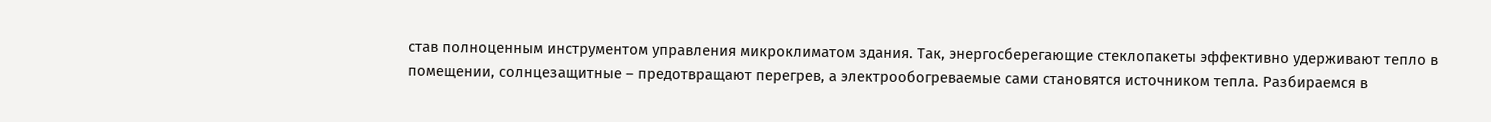став полноценным инструментом управления микроклиматом здания. Так, энергосберегающие стеклопакеты эффективно удерживают тепло в помещении, солнцезащитные – предотвращают перегрев, а электрообогреваемые сами становятся источником тепла. Разбираемся в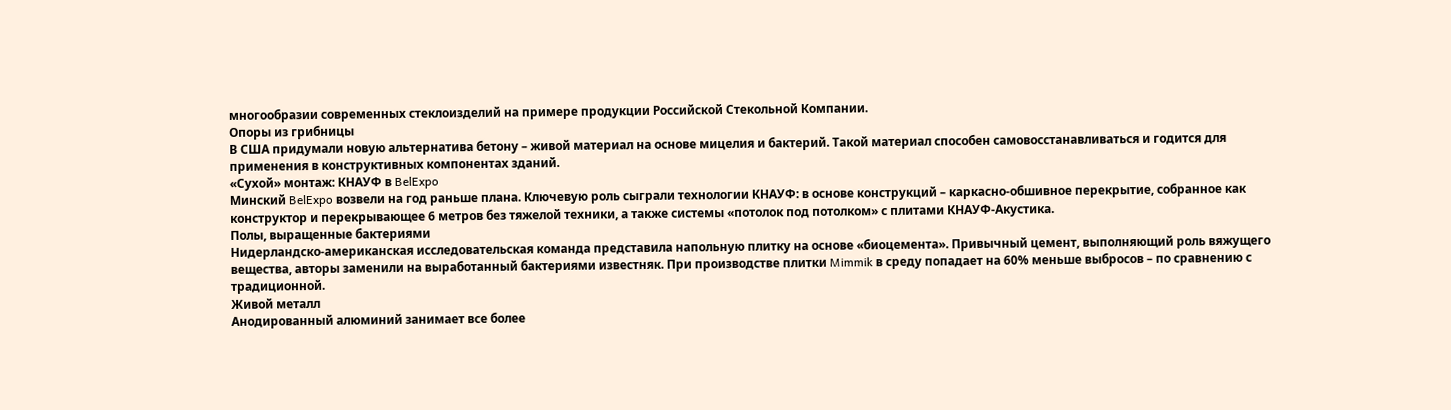многообразии современных стеклоизделий на примере продукции Российской Стекольной Компании.
Опоры из грибницы
В США придумали новую альтернатива бетону – живой материал на основе мицелия и бактерий. Такой материал способен самовосстанавливаться и годится для применения в конструктивных компонентах зданий.
«Сухой» монтаж: КНАУФ в BelExpo
Минский BelExpo возвели на год раньше плана. Ключевую роль сыграли технологии КНАУФ: в основе конструкций – каркасно-обшивное перекрытие, собранное как конструктор и перекрывающее 6 метров без тяжелой техники, а также системы «потолок под потолком» с плитами КНАУФ-Акустика.
Полы, выращенные бактериями
Нидерландско-американская исследовательская команда представила напольную плитку на основе «биоцемента». Привычный цемент, выполняющий роль вяжущего вещества, авторы заменили на выработанный бактериями известняк. При производстве плитки Mimmik в среду попадает на 60% меньше выбросов – по сравнению с традиционной.
Живой металл
Анодированный алюминий занимает все более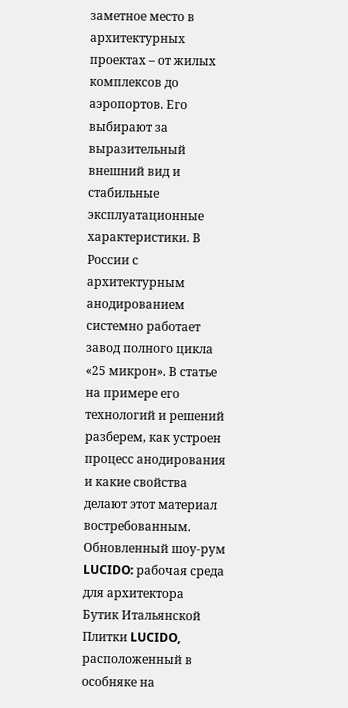заметное место в архитектурных проектах – от жилых комплексов до аэропортов. Его выбирают за выразительный внешний вид и стабильные эксплуатационные характеристики. В России с архитектурным анодированием системно работает завод полного цикла «25 микрон». В статье на примере его технологий и решений разберем, как устроен процесс анодирования и какие свойства делают этот материал востребованным.
Обновленный шоу-рум LUCIDO: рабочая среда для архитектора
Бутик Итальянской Плитки LUCIDO, расположенный в особняке на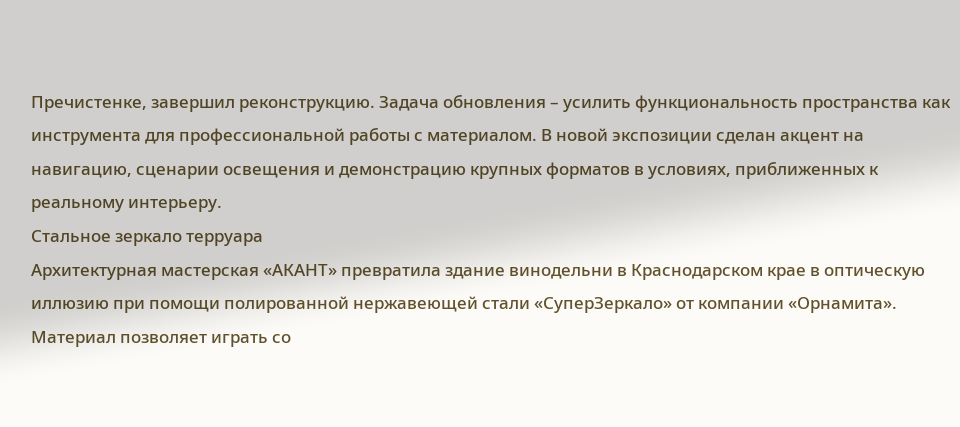Пречистенке, завершил реконструкцию. Задача обновления – усилить функциональность пространства как инструмента для профессиональной работы с материалом. В новой экспозиции сделан акцент на навигацию, сценарии освещения и демонстрацию крупных форматов в условиях, приближенных к реальному интерьеру.
Стальное зеркало терруара
Архитектурная мастерская «АКАНТ» превратила здание винодельни в Краснодарском крае в оптическую иллюзию при помощи полированной нержавеющей стали «СуперЗеркало» от компании «Орнамита». Материал позволяет играть со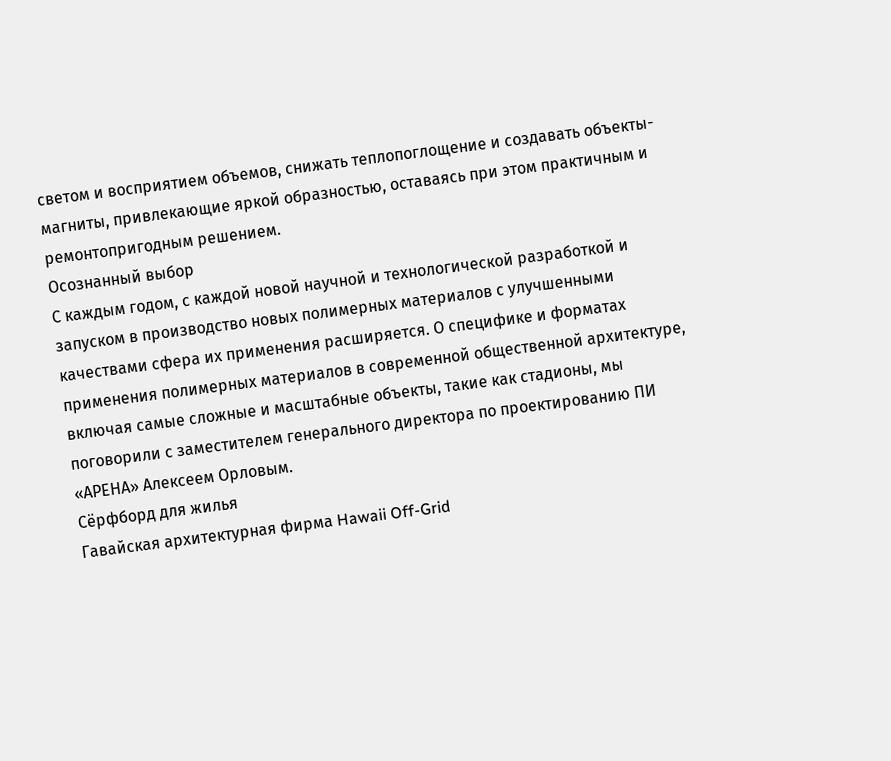светом и восприятием объемов, снижать теплопоглощение и создавать объекты-магниты, привлекающие яркой образностью, оставаясь при этом практичным и ремонтопригодным решением.
Осознанный выбор
С каждым годом, с каждой новой научной и технологической разработкой и запуском в производство новых полимерных материалов с улучшенными качествами сфера их применения расширяется. О специфике и форматах применения полимерных материалов в современной общественной архитектуре, включая самые сложные и масштабные объекты, такие как стадионы, мы поговорили с заместителем генерального директора по проектированию ПИ «АРЕНА» Алексеем Орловым.
Сёрфборд для жилья
Гавайская архитектурная фирма Hawaii Off-Grid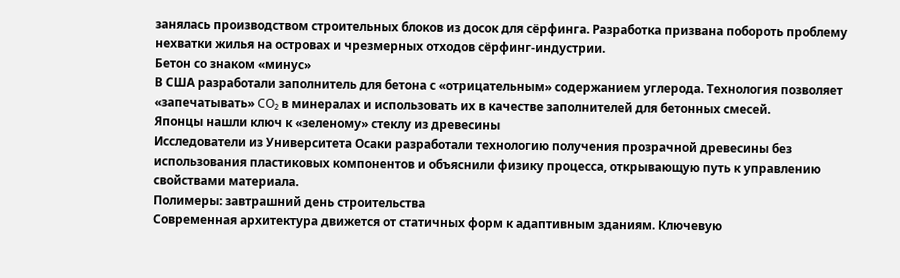занялась производством строительных блоков из досок для сёрфинга. Разработка призвана побороть проблему нехватки жилья на островах и чрезмерных отходов сёрфинг-индустрии.
Бетон со знаком «минус»
В США разработали заполнитель для бетона с «отрицательным» содержанием углерода. Технология позволяет «запечатывать» CO₂ в минералах и использовать их в качестве заполнителей для бетонных смесей.
Японцы нашли ключ к «зеленому» стеклу из древесины
Исследователи из Университета Осаки разработали технологию получения прозрачной древесины без использования пластиковых компонентов и объяснили физику процесса, открывающую путь к управлению свойствами материала.
Полимеры: завтрашний день строительства
Современная архитектура движется от статичных форм к адаптивным зданиям. Ключевую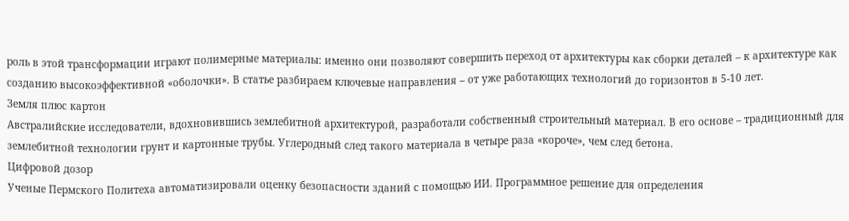роль в этой трансформации играют полимерные материалы: именно они позволяют совершить переход от архитектуры как сборки деталей – к архитектуре как созданию высокоэффективной «оболочки». В статье разбираем ключевые направления – от уже работающих технологий до горизонтов в 5-10 лет.
Земля плюс картон
Австралийские исследователи, вдохновившись землебитной архитектурой, разработали собственный строительный материал. В его основе – традиционный для землебитной технологии грунт и картонные трубы. Углеродный след такого материала в четыре раза «короче», чем след бетона.
Цифровой дозор
Ученые Пермского Политеха автоматизировали оценку безопасности зданий с помощью ИИ. Программное решение для определения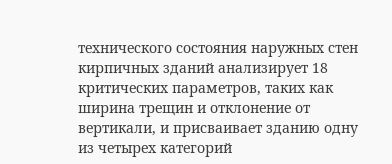технического состояния наружных стен кирпичных зданий анализирует 18 критических параметров, таких как ширина трещин и отклонение от вертикали, и присваивает зданию одну из четырех категорий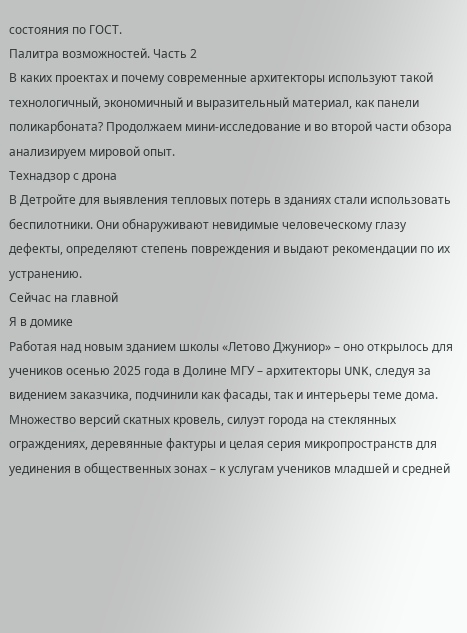состояния по ГОСТ.
Палитра возможностей. Часть 2
В каких проектах и почему современные архитекторы используют такой технологичный, экономичный и выразительный материал, как панели поликарбоната? Продолжаем мини-исследование и во второй части обзора анализируем мировой опыт.
Технадзор с дрона
В Детройте для выявления тепловых потерь в зданиях стали использовать беспилотники. Они обнаруживают невидимые человеческому глазу дефекты, определяют степень повреждения и выдают рекомендации по их устранению.
Сейчас на главной
Я в домике
Работая над новым зданием школы «Летово Джуниор» – оно открылось для учеников осенью 2025 года в Долине МГУ – архитекторы UNK, следуя за видением заказчика, подчинили как фасады, так и интерьеры теме дома. Множество версий скатных кровель, силуэт города на стеклянных ограждениях, деревянные фактуры и целая серия микропространств для уединения в общественных зонах – к услугам учеников младшей и средней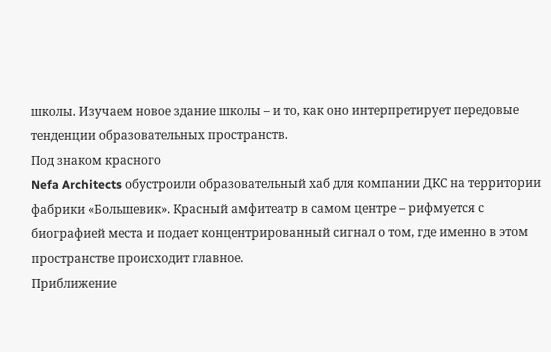школы. Изучаем новое здание школы – и то, как оно интерпретирует передовые тенденции образовательных пространств.
Под знаком красного
Nefa Architects обустроили образовательный хаб для компании ДКС на территории фабрики «Большевик». Красный амфитеатр в самом центре – рифмуется с биографией места и подает концентрированный сигнал о том, где именно в этом пространстве происходит главное.
Приближение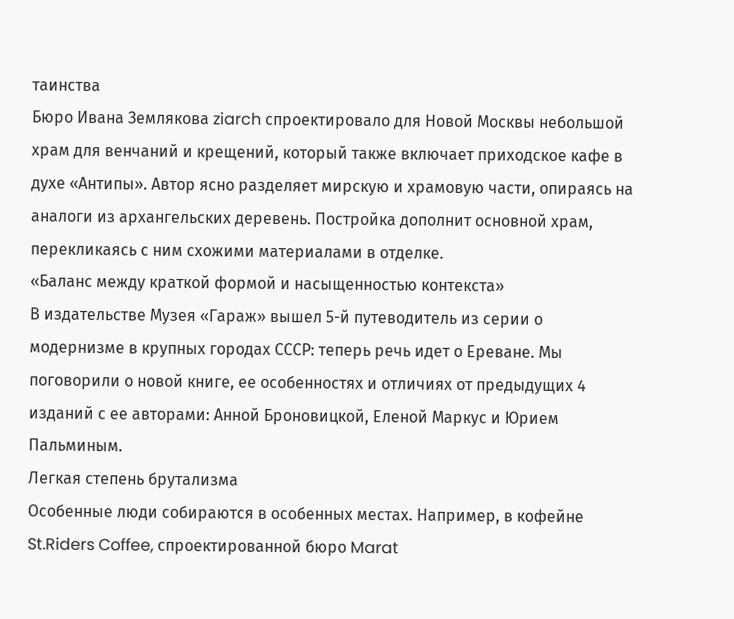таинства
Бюро Ивана Землякова ziarch спроектировало для Новой Москвы небольшой храм для венчаний и крещений, который также включает приходское кафе в духе «Антипы». Автор ясно разделяет мирскую и храмовую части, опираясь на аналоги из архангельских деревень. Постройка дополнит основной храм, перекликаясь с ним схожими материалами в отделке.
«Баланс между краткой формой и насыщенностью контекста»
В издательстве Музея «Гараж» вышел 5-й путеводитель из серии о модернизме в крупных городах СССР: теперь речь идет о Ереване. Мы поговорили о новой книге, ее особенностях и отличиях от предыдущих 4 изданий с ее авторами: Анной Броновицкой, Еленой Маркус и Юрием Пальминым.
Легкая степень брутализма
Особенные люди собираются в особенных местах. Например, в кофейне St.Riders Coffee, спроектированной бюро Marat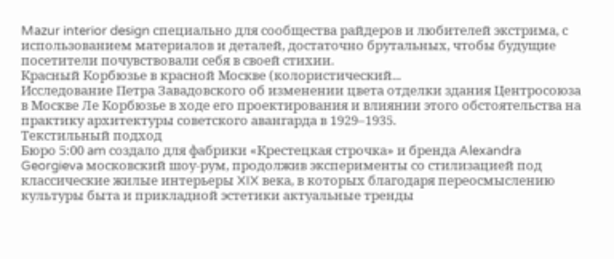Mazur interior design специально для сообщества райдеров и любителей экстрима, с использованием материалов и деталей, достаточно брутальных, чтобы будущие посетители почувствовали себя в своей стихии.
Красный Корбюзье в красной Москве (колористический...
Исследование Петра Завадовского об изменении цвета отделки здания Центросоюза в Москве Ле Корбюзье в ходе его проектирования и влиянии этого обстоятельства на практику архитектуры советского авангарда в 1929–1935.
Текстильный подход
Бюро 5:00 am создало для фабрики «Крестецкая строчка» и бренда Alexandra Georgieva московский шоу-рум, продолжив эксперименты со стилизацией под классические жилые интерьеры XIX века, в которых благодаря переосмыслению культуры быта и прикладной эстетики актуальные тренды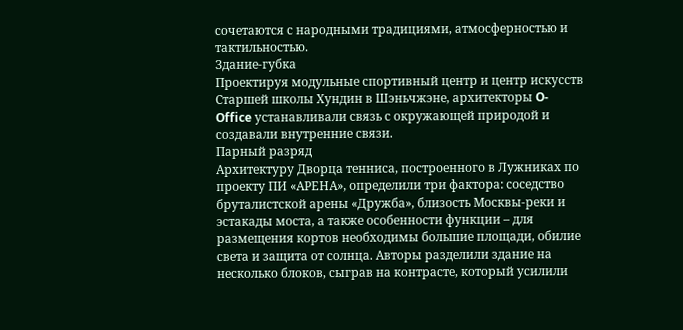сочетаются с народными традициями, атмосферностью и тактильностью.
Здание-губка
Проектируя модульные спортивный центр и центр искусств Старшей школы Хундин в Шэньчжэне, архитекторы O-Office устанавливали связь с окружающей природой и создавали внутренние связи.
Парный разряд
Архитектуру Дворца тенниса, построенного в Лужниках по проекту ПИ «АРЕНА», определили три фактора: соседство бруталистской арены «Дружба», близость Москвы-реки и эстакады моста, а также особенности функции – для размещения кортов необходимы большие площади, обилие света и защита от солнца. Авторы разделили здание на несколько блоков, сыграв на контрасте, который усилили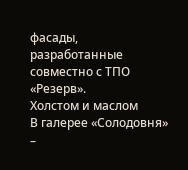фасады, разработанные совместно с ТПО «Резерв».
Холстом и маслом
В галерее «Солодовня» –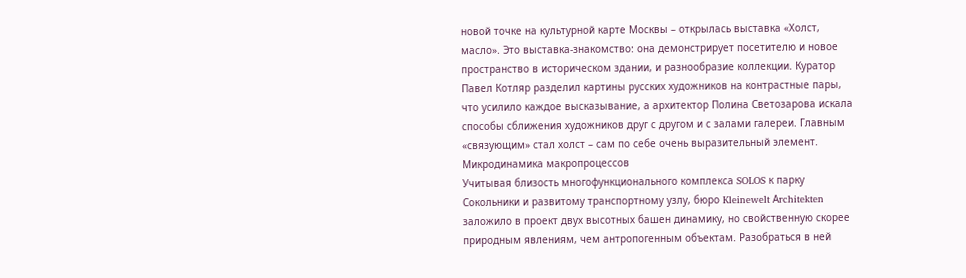новой точке на культурной карте Москвы – открылась выставка «Холст, масло». Это выставка-знакомство: она демонстрирует посетителю и новое пространство в историческом здании, и разнообразие коллекции. Куратор Павел Котляр разделил картины русских художников на контрастные пары, что усилило каждое высказывание, а архитектор Полина Светозарова искала способы сближения художников друг с другом и с залами галереи. Главным «связующим» стал холст – сам по себе очень выразительный элемент.
Микродинамика макропроцессов
Учитывая близость многофункционального комплекса SOLOS к парку Сокольники и развитому транспортному узлу, бюро Kleinewelt Аrchitekten заложило в проект двух высотных башен динамику, но свойственную скорее природным явлениям, чем антропогенным объектам. Разобраться в ней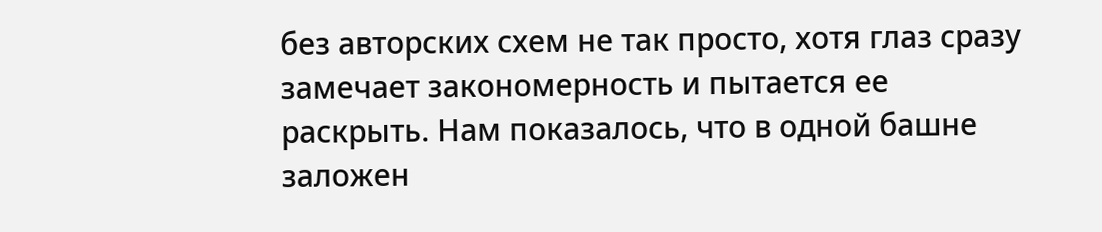без авторских схем не так просто, хотя глаз сразу замечает закономерность и пытается ее раскрыть. Нам показалось, что в одной башне заложен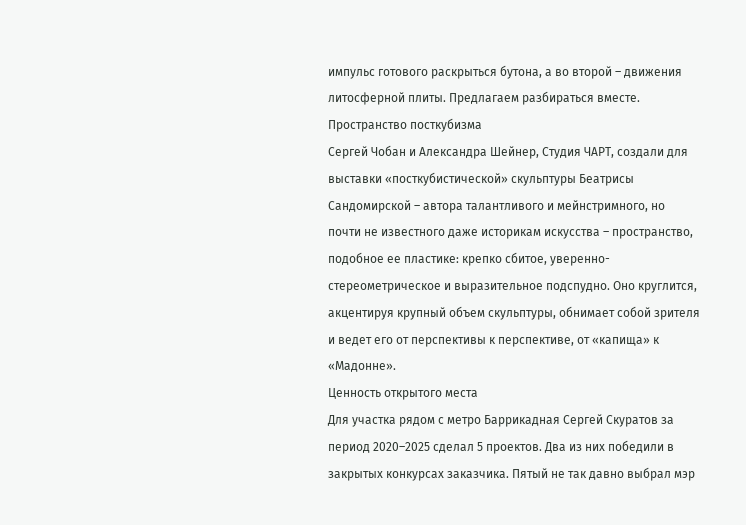импульс готового раскрыться бутона, а во второй – движения литосферной плиты. Предлагаем разбираться вместе.
Пространство посткубизма
Сергей Чобан и Александра Шейнер, Студия ЧАРТ, создали для выставки «посткубистической» скульптуры Беатрисы Сандомирской – автора талантливого и мейнстримного, но почти не известного даже историкам искусства – пространство, подобное ее пластике: крепко сбитое, уверенно-стереометрическое и выразительное подспудно. Оно круглится, акцентируя крупный объем скульптуры, обнимает собой зрителя и ведет его от перспективы к перспективе, от «капища» к «Мадонне».
Ценность открытого места
Для участка рядом с метро Баррикадная Сергей Скуратов за период 2020–2025 сделал 5 проектов. Два из них победили в закрытых конкурсах заказчика. Пятый не так давно выбрал мэр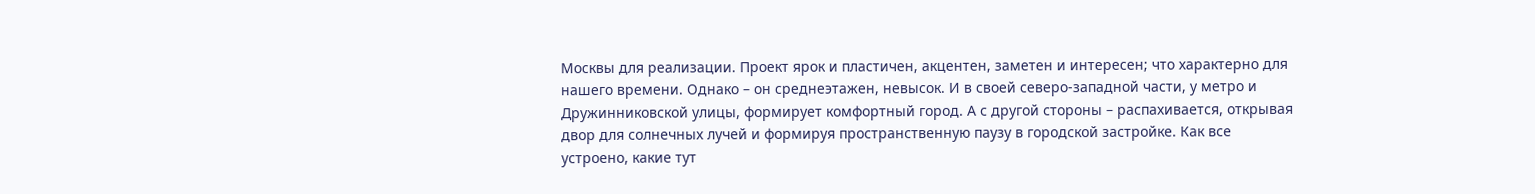Москвы для реализации. Проект ярок и пластичен, акцентен, заметен и интересен; что характерно для нашего времени. Однако – он среднеэтажен, невысок. И в своей северо-западной части, у метро и Дружинниковской улицы, формирует комфортный город. А с другой стороны – распахивается, открывая двор для солнечных лучей и формируя пространственную паузу в городской застройке. Как все устроено, какие тут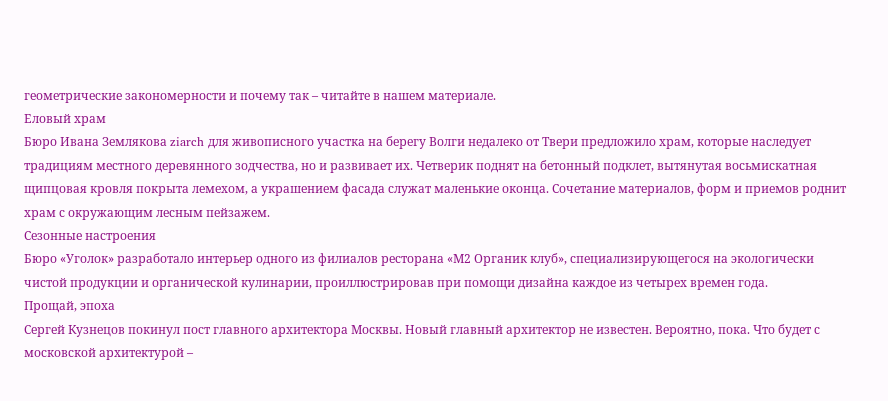геометрические закономерности и почему так – читайте в нашем материале.
Еловый храм
Бюро Ивана Землякова ziarch для живописного участка на берегу Волги недалеко от Твери предложило храм, которые наследует традициям местного деревянного зодчества, но и развивает их. Четверик поднят на бетонный подклет, вытянутая восьмискатная щипцовая кровля покрыта лемехом, а украшением фасада служат маленькие оконца. Сочетание материалов, форм и приемов роднит храм с окружающим лесным пейзажем.
Сезонные настроения
Бюро «Уголок» разработало интерьер одного из филиалов ресторана «М2 Органик клуб», специализирующегося на экологически чистой продукции и органической кулинарии, проиллюстрировав при помощи дизайна каждое из четырех времен года.
Прощай, эпоха
Сергей Кузнецов покинул пост главного архитектора Москвы. Новый главный архитектор не известен. Вероятно, пока. Что будет с московской архитектурой –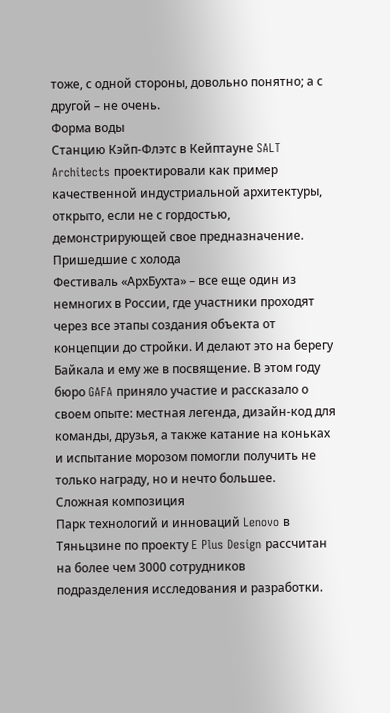тоже, с одной стороны, довольно понятно; а с другой – не очень.
Форма воды
Станцию Кэйп-Флэтс в Кейптауне SALT Architects проектировали как пример качественной индустриальной архитектуры, открыто, если не с гордостью, демонстрирующей свое предназначение.
Пришедшие с холода
Фестиваль «АрхБухта» – все еще один из немногих в России, где участники проходят через все этапы создания объекта от концепции до стройки. И делают это на берегу Байкала и ему же в посвящение. В этом году бюро GAFA приняло участие и рассказало о своем опыте: местная легенда, дизайн-код для команды, друзья, а также катание на коньках и испытание морозом помогли получить не только награду, но и нечто большее.
Сложная композиция
Парк технологий и инноваций Lenovo в Тяньцзине по проекту E Plus Design рассчитан на более чем 3000 сотрудников подразделения исследования и разработки.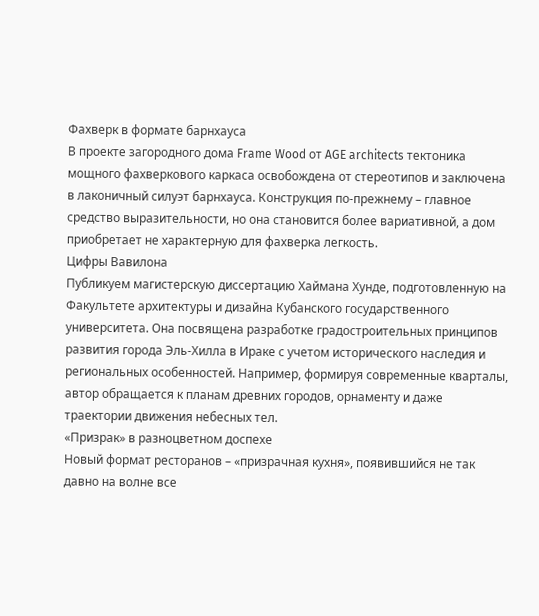Фахверк в формате барнхауса
В проекте загородного дома Frame Wood от AGE architects тектоника мощного фахверкового каркаса освобождена от стереотипов и заключена в лаконичный силуэт барнхауса. Конструкция по-прежнему – главное средство выразительности, но она становится более вариативной, а дом приобретает не характерную для фахверка легкость.
Цифры Вавилона
Публикуем магистерскую диссертацию Хаймана Хунде, подготовленную на Факультете архитектуры и дизайна Кубанского государственного университета. Она посвящена разработке градостроительных принципов развития города Эль-Хилла в Ираке с учетом исторического наследия и региональных особенностей. Например, формируя современные кварталы, автор обращается к планам древних городов, орнаменту и даже траектории движения небесных тел.
«Призрак» в разноцветном доспехе
Новый формат ресторанов – «призрачная кухня», появившийся не так давно на волне все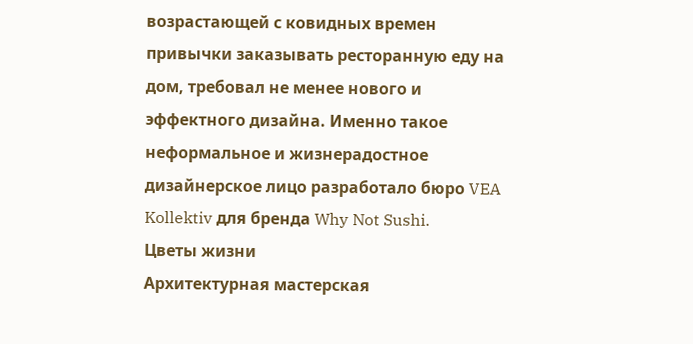возрастающей с ковидных времен привычки заказывать ресторанную еду на дом, требовал не менее нового и эффектного дизайна. Именно такое неформальное и жизнерадостное дизайнерское лицо разработало бюро VEA Kollektiv для бренда Why Not Sushi.
Цветы жизни
Архитектурная мастерская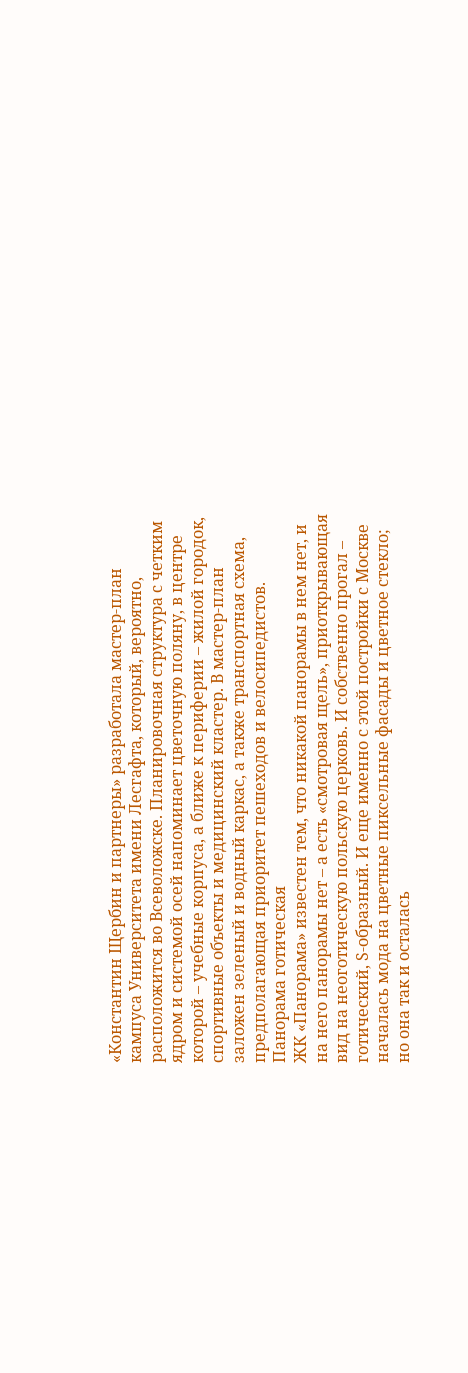«Константин Щербин и партнеры» разработала мастер-план кампуса Университета имени Лесгафта, который, вероятно, расположится во Всеволожске. Планировочная структура с четким ядром и системой осей напоминает цветочную поляну, в центре которой – учебные корпуса, а ближе к периферии – жилой городок, спортивные объекты и медицинский кластер. В мастер-план заложен зеленый и водный каркас, а также транспортная схема, предполагающая приоритет пешеходов и велосипедистов.
Панорама готическая
ЖК «Панорама» известен тем, что никакой панорамы в нем нет, и на него панорамы нет – а есть «смотровая щель», приоткрывающая вид на неоготическую польскую церковь. И собственно прогал – готический, S-образный. И еще именно с этой постройки с Москве началась мода на цветные пиксельные фасады и цветное стекло; но она так и осталась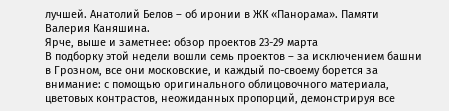лучшей. Анатолий Белов – об иронии в ЖК «Панорама». Памяти Валерия Каняшина.
Ярче, выше и заметнее: обзор проектов 23-29 марта
В подборку этой недели вошли семь проектов – за исключением башни в Грозном, все они московские, и каждый по-своему борется за внимание: с помощью оригинального облицовочного материала, цветовых контрастов, неожиданных пропорций, демонстрируя все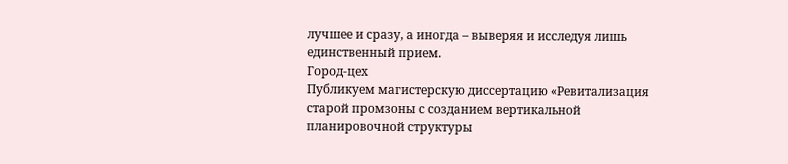лучшее и сразу, а иногда – выверяя и исследуя лишь единственный прием.
Город-цех
Публикуем магистерскую диссертацию «Ревитализация старой промзоны с созданием вертикальной планировочной структуры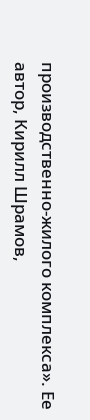производственно-жилого комплекса». Ее автор, Кирилл Шрамов,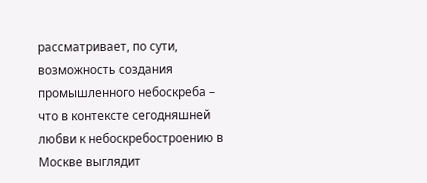рассматривает, по сути, возможность создания промышленного небоскреба – что в контексте сегодняшней любви к небоскребостроению в Москве выглядит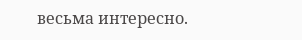весьма интересно.